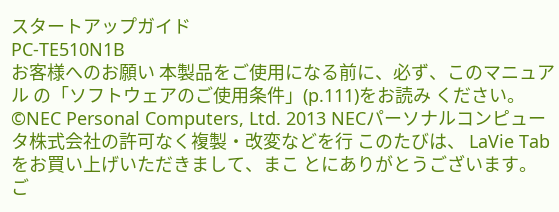スタートアップガイド
PC-TE510N1B
お客様へのお願い 本製品をご使用になる前に、必ず、このマニュアル の「ソフトウェアのご使用条件」(p.111)をお読み ください。©NEC Personal Computers, Ltd. 2013 NECパーソナルコンピュータ株式会社の許可なく複製・改変などを行 このたびは、 LaVie Tab をお買い上げいただきまして、まこ とにありがとうございます。 ご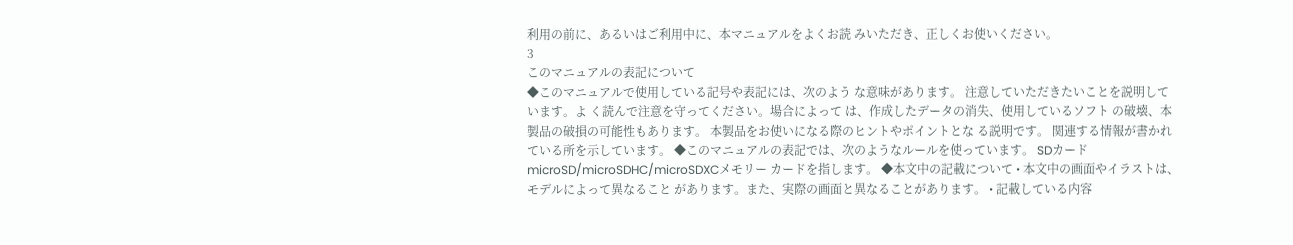利用の前に、あるいはご利用中に、本マニュアルをよくお読 みいただき、正しくお使いください。
3
このマニュアルの表記について
◆このマニュアルで使用している記号や表記には、次のよう な意味があります。 注意していただきたいことを説明しています。よ く読んで注意を守ってください。場合によって は、作成したデータの消失、使用しているソフト の破壊、本製品の破損の可能性もあります。 本製品をお使いになる際のヒントやポイントとな る説明です。 関連する情報が書かれている所を示しています。 ◆このマニュアルの表記では、次のようなルールを使っています。 SDカード microSD/microSDHC/microSDXCメモリー カードを指します。 ◆本文中の記載について • 本文中の画面やイラストは、モデルによって異なること があります。また、実際の画面と異なることがあります。 • 記載している内容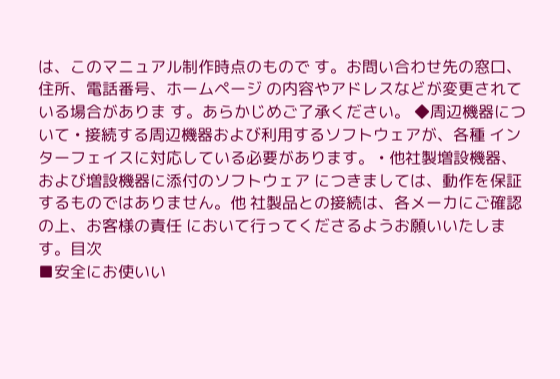は、このマニュアル制作時点のもので す。お問い合わせ先の窓口、住所、電話番号、ホームページ の内容やアドレスなどが変更されている場合がありま す。あらかじめご了承ください。 ◆周辺機器について • 接続する周辺機器および利用するソフトウェアが、各種 インターフェイスに対応している必要があります。 • 他社製増設機器、および増設機器に添付のソフトウェア につきましては、動作を保証するものではありません。他 社製品との接続は、各メーカにご確認の上、お客様の責任 において行ってくださるようお願いいたします。目次
■安全にお使いい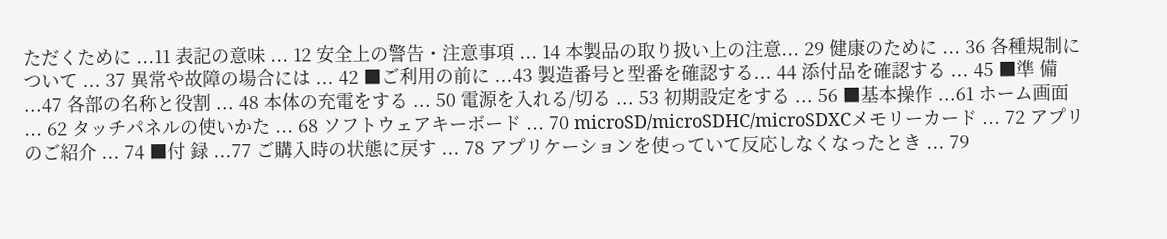ただくために ...11 表記の意味 ... 12 安全上の警告・注意事項 ... 14 本製品の取り扱い上の注意... 29 健康のために ... 36 各種規制について ... 37 異常や故障の場合には ... 42 ■ご利用の前に ...43 製造番号と型番を確認する... 44 添付品を確認する ... 45 ■準 備 ...47 各部の名称と役割 ... 48 本体の充電をする ... 50 電源を入れる/切る ... 53 初期設定をする ... 56 ■基本操作 ...61 ホーム画面 ... 62 タッチパネルの使いかた ... 68 ソフトウェアキーボード ... 70 microSD/microSDHC/microSDXCメモリーカード ... 72 アプリのご紹介 ... 74 ■付 録 ...77 ご購入時の状態に戻す ... 78 アプリケーションを使っていて反応しなくなったとき ... 79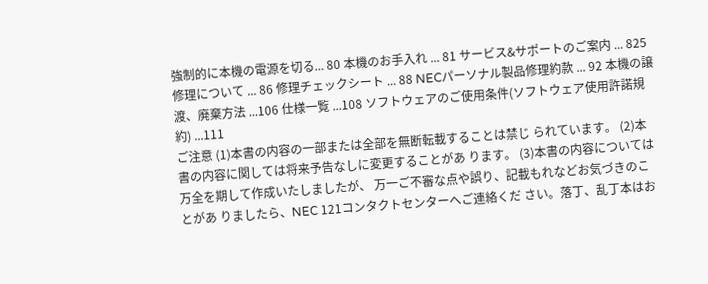強制的に本機の電源を切る... 80 本機のお手入れ ... 81 サービス&サポートのご案内 ... 825 修理について ... 86 修理チェックシート ... 88 NECパーソナル製品修理約款 ... 92 本機の譲渡、廃棄方法 ...106 仕様一覧 ...108 ソフトウェアのご使用条件(ソフトウェア使用許諾規約) ...111
ご注意 (1)本書の内容の一部または全部を無断転載することは禁じ られています。 (2)本書の内容に関しては将来予告なしに変更することがあ ります。 (3)本書の内容については万全を期して作成いたしましたが、 万一ご不審な点や誤り、記載もれなどお気づきのことがあ りましたら、NEC 121コンタクトセンターへご連絡くだ さい。落丁、乱丁本はお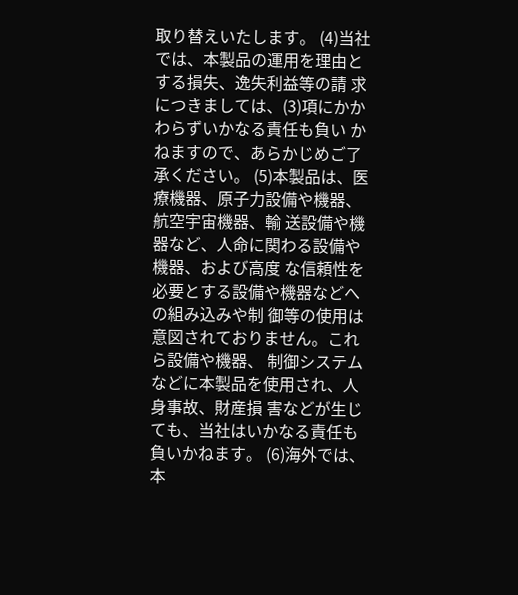取り替えいたします。 (4)当社では、本製品の運用を理由とする損失、逸失利益等の請 求につきましては、(3)項にかかわらずいかなる責任も負い かねますので、あらかじめご了承ください。 (5)本製品は、医療機器、原子力設備や機器、航空宇宙機器、輸 送設備や機器など、人命に関わる設備や機器、および高度 な信頼性を必要とする設備や機器などへの組み込みや制 御等の使用は意図されておりません。これら設備や機器、 制御システムなどに本製品を使用され、人身事故、財産損 害などが生じても、当社はいかなる責任も負いかねます。 (6)海外では、本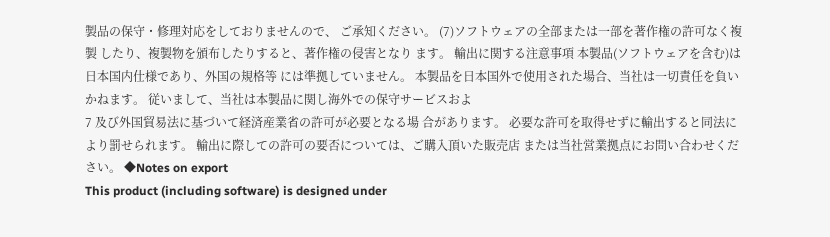製品の保守・修理対応をしておりませんので、 ご承知ください。 (7)ソフトウェアの全部または一部を著作権の許可なく複製 したり、複製物を頒布したりすると、著作権の侵害となり ます。 輸出に関する注意事項 本製品(ソフトウェアを含む)は日本国内仕様であり、外国の規格等 には準拠していません。 本製品を日本国外で使用された場合、当社は一切責任を負い かねます。 従いまして、当社は本製品に関し海外での保守サービスおよ
7 及び外国貿易法に基づいて経済産業省の許可が必要となる場 合があります。 必要な許可を取得せずに輸出すると同法により罰せられます。 輸出に際しての許可の要否については、ご購入頂いた販売店 または当社営業拠点にお問い合わせください。 ◆Notes on export
This product (including software) is designed under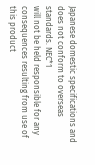Japanese domestic specifications and does not conform to overseas standards. NEC*1
will not be held responsible for any consequences resulting from use of this product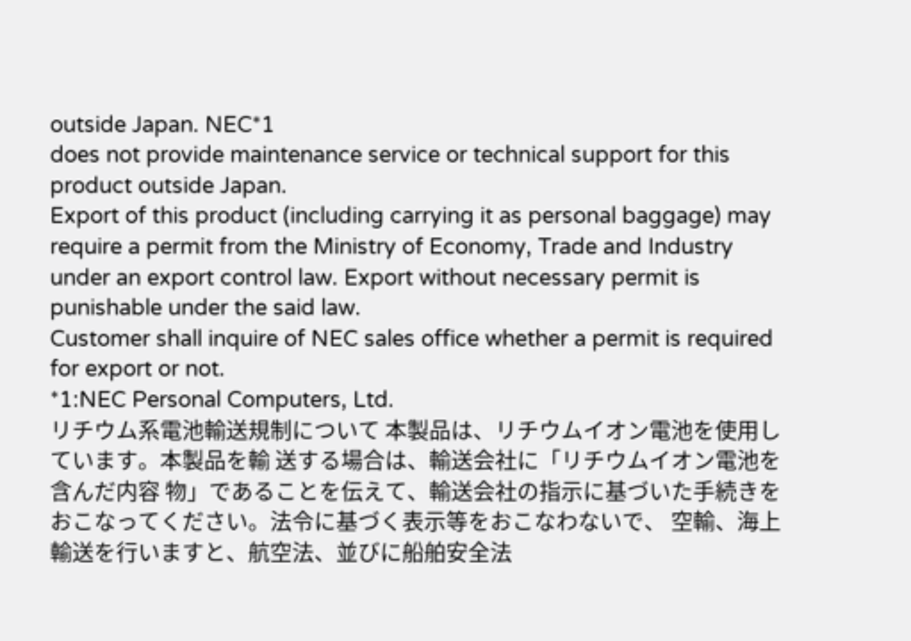outside Japan. NEC*1
does not provide maintenance service or technical support for this product outside Japan.
Export of this product (including carrying it as personal baggage) may require a permit from the Ministry of Economy, Trade and Industry under an export control law. Export without necessary permit is punishable under the said law.
Customer shall inquire of NEC sales office whether a permit is required for export or not.
*1:NEC Personal Computers, Ltd.
リチウム系電池輸送規制について 本製品は、リチウムイオン電池を使用しています。本製品を輸 送する場合は、輸送会社に「リチウムイオン電池を含んだ内容 物」であることを伝えて、輸送会社の指示に基づいた手続きを おこなってください。法令に基づく表示等をおこなわないで、 空輸、海上輸送を行いますと、航空法、並びに船舶安全法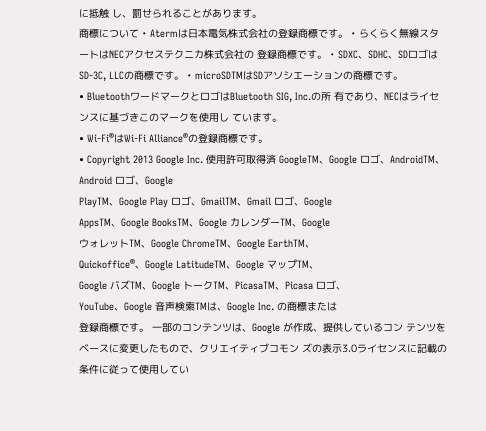に抵触 し、罰せられることがあります。
商標について • Atermは日本電気株式会社の登録商標です。 • らくらく無線スタートはNECアクセステクニカ株式会社の 登録商標です。 • SDXC、SDHC、SDロゴはSD-3C, LLCの商標です。 • microSDTMはSDアソシエーションの商標です。
• BluetoothワードマークとロゴはBluetooth SIG, Inc.の所 有であり、NECはライセンスに基づきこのマークを使用し ています。
• Wi-Fi®はWi-Fi Alliance®の登録商標です。
• Copyright 2013 Google Inc. 使用許可取得済 GoogleTM、Google ロゴ、AndroidTM、Android ロゴ、Google
PlayTM、Google Play ロゴ、GmailTM、Gmail ロゴ、Google
AppsTM、Google BooksTM、Google カレンダーTM、Google
ウォレットTM、Google ChromeTM、Google EarthTM、
Quickoffice®、Google LatitudeTM、Google マップTM、
Google バズTM、Google トークTM、PicasaTM、Picasa ロゴ、
YouTube、Google 音声検索TMは、Google Inc. の商標または
登録商標です。 一部のコンテンツは、Google が作成、提供しているコン テンツをベースに変更したもので、クリエイティブコモン ズの表示3.0ライセンスに記載の条件に従って使用してい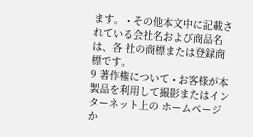ます。 • その他本文中に記載されている会社名および商品名は、各 社の商標または登録商標です。
9 著作権について • お客様が本製品を利用して撮影またはインターネット上の ホームページか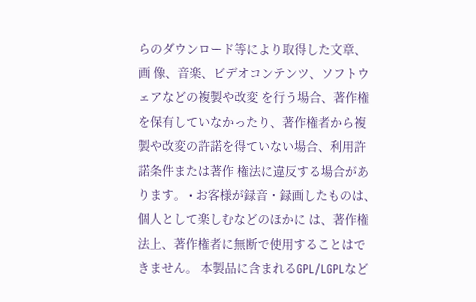らのダウンロード等により取得した文章、画 像、音楽、ビデオコンテンツ、ソフトウェアなどの複製や改変 を行う場合、著作権を保有していなかったり、著作権者から複 製や改変の許諾を得ていない場合、利用許諾条件または著作 権法に違反する場合があります。 • お客様が録音・録画したものは、個人として楽しむなどのほかに は、著作権法上、著作権者に無断で使用することはできません。 本製品に含まれるGPL/LGPLなど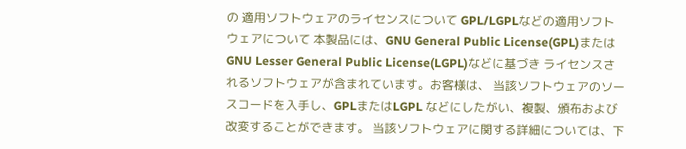の 適用ソフトウェアのライセンスについて GPL/LGPLなどの適用ソフトウェアについて 本製品には、GNU General Public License(GPL)または GNU Lesser General Public License(LGPL)などに基づき ライセンスされるソフトウェアが含まれています。お客様は、 当該ソフトウェアのソースコードを入手し、GPLまたはLGPL などにしたがい、複製、頒布および改変することができます。 当該ソフトウェアに関する詳細については、下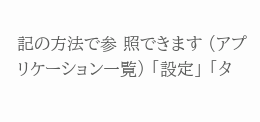記の方法で参 照できます (アプリケーション一覧) 「設定」 「タ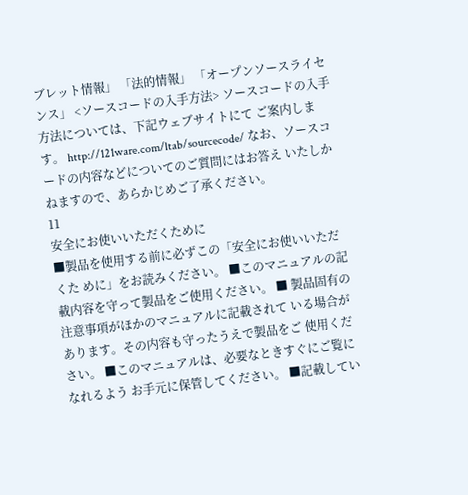ブレット情報」 「法的情報」 「オープンソースライセンス」 <ソースコードの入手方法> ソースコードの入手方法については、下記ウェブサイトにて ご案内します。 http://121ware.com/ltab/sourcecode/ なお、ソースコードの内容などについてのご質問にはお答え いたしかねますので、あらかじめご了承ください。
11
安全にお使いいただくために
■製品を使用する前に必ずこの「安全にお使いいただくた めに」をお読みください。 ■このマニュアルの記載内容を守って製品をご使用ください。 ■ 製品固有の注意事項がほかのマニュアルに記載されて いる場合があります。その内容も守ったうえで製品をご 使用ください。 ■このマニュアルは、必要なときすぐにご覧になれるよう お手元に保管してください。 ■記載してい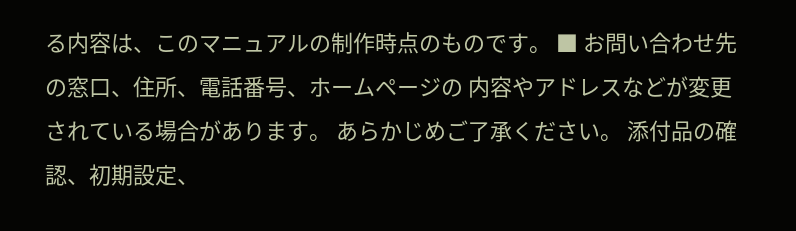る内容は、このマニュアルの制作時点のものです。 ■ お問い合わせ先の窓口、住所、電話番号、ホームページの 内容やアドレスなどが変更されている場合があります。 あらかじめご了承ください。 添付品の確認、初期設定、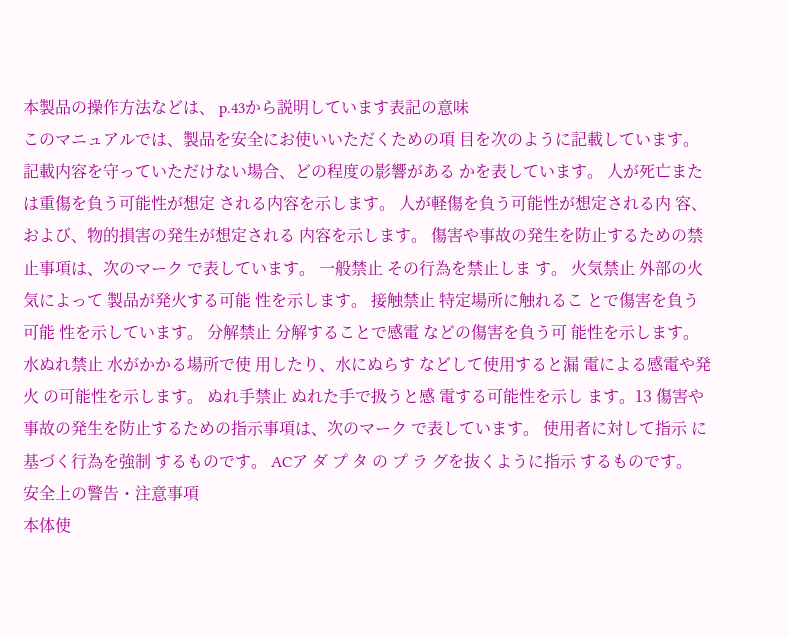本製品の操作方法などは、 p.43から説明しています表記の意味
このマニュアルでは、製品を安全にお使いいただくための項 目を次のように記載しています。 記載内容を守っていただけない場合、どの程度の影響がある かを表しています。 人が死亡または重傷を負う可能性が想定 される内容を示します。 人が軽傷を負う可能性が想定される内 容、および、物的損害の発生が想定される 内容を示します。 傷害や事故の発生を防止するための禁止事項は、次のマーク で表しています。 一般禁止 その行為を禁止しま す。 火気禁止 外部の火気によって 製品が発火する可能 性を示します。 接触禁止 特定場所に触れるこ とで傷害を負う可能 性を示しています。 分解禁止 分解することで感電 などの傷害を負う可 能性を示します。 水ぬれ禁止 水がかかる場所で使 用したり、水にぬらす などして使用すると漏 電による感電や発火 の可能性を示します。 ぬれ手禁止 ぬれた手で扱うと感 電する可能性を示し ます。13 傷害や事故の発生を防止するための指示事項は、次のマーク で表しています。 使用者に対して指示 に基づく行為を強制 するものです。 ACア ダ プ タ の プ ラ グを抜くように指示 するものです。
安全上の警告・注意事項
本体使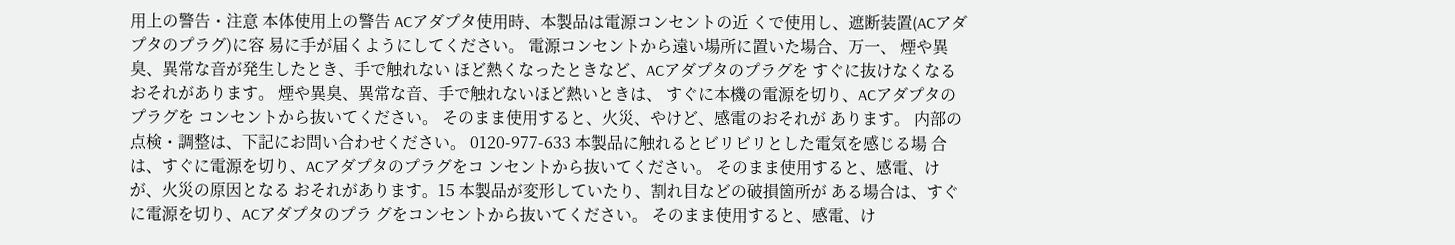用上の警告・注意 本体使用上の警告 ACアダプタ使用時、本製品は電源コンセントの近 くで使用し、遮断装置(ACアダプタのプラグ)に容 易に手が届くようにしてください。 電源コンセントから遠い場所に置いた場合、万一、 煙や異臭、異常な音が発生したとき、手で触れない ほど熱くなったときなど、ACアダプタのプラグを すぐに抜けなくなるおそれがあります。 煙や異臭、異常な音、手で触れないほど熱いときは、 すぐに本機の電源を切り、ACアダプタのプラグを コンセントから抜いてください。 そのまま使用すると、火災、やけど、感電のおそれが あります。 内部の点検・調整は、下記にお問い合わせください。 0120-977-633 本製品に触れるとビリビリとした電気を感じる場 合は、すぐに電源を切り、ACアダプタのプラグをコ ンセントから抜いてください。 そのまま使用すると、感電、けが、火災の原因となる おそれがあります。15 本製品が変形していたり、割れ目などの破損箇所が ある場合は、すぐに電源を切り、ACアダプタのプラ グをコンセントから抜いてください。 そのまま使用すると、感電、け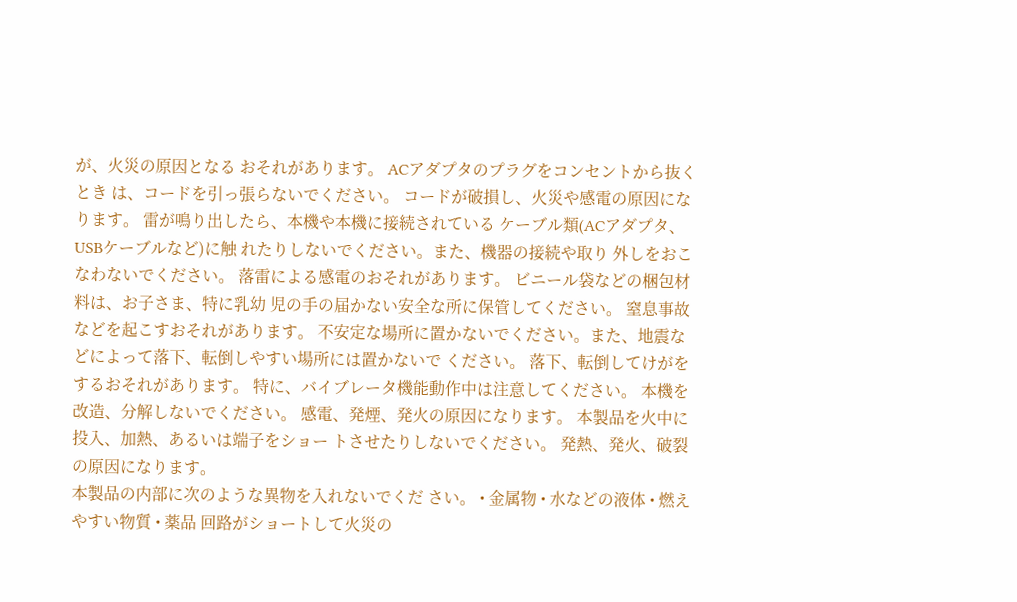が、火災の原因となる おそれがあります。 ACアダプタのプラグをコンセントから抜くとき は、コードを引っ張らないでください。 コードが破損し、火災や感電の原因になります。 雷が鳴り出したら、本機や本機に接続されている ケーブル類(ACアダプタ、USBケーブルなど)に触 れたりしないでください。また、機器の接続や取り 外しをおこなわないでください。 落雷による感電のおそれがあります。 ビニール袋などの梱包材料は、お子さま、特に乳幼 児の手の届かない安全な所に保管してください。 窒息事故などを起こすおそれがあります。 不安定な場所に置かないでください。また、地震な どによって落下、転倒しやすい場所には置かないで ください。 落下、転倒してけがをするおそれがあります。 特に、バイブレータ機能動作中は注意してください。 本機を改造、分解しないでください。 感電、発煙、発火の原因になります。 本製品を火中に投入、加熱、あるいは端子をショー トさせたりしないでください。 発熱、発火、破裂の原因になります。
本製品の内部に次のような異物を入れないでくだ さい。 • 金属物 • 水などの液体 • 燃えやすい物質 • 薬品 回路がショートして火災の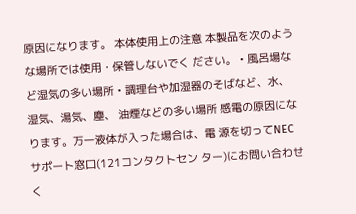原因になります。 本体使用上の注意 本製品を次のような場所では使用・保管しないでく ださい。 • 風呂場など湿気の多い場所 • 調理台や加湿器のそばなど、水、湿気、湯気、塵、 油煙などの多い場所 感電の原因になります。万一液体が入った場合は、電 源を切ってNECサポート窓口(121コンタクトセン ター)にお問い合わせく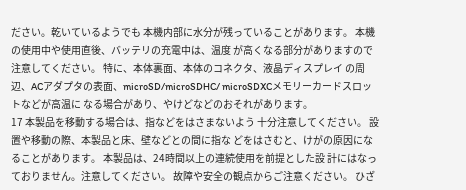ださい。乾いているようでも 本機内部に水分が残っていることがあります。 本機の使用中や使用直後、バッテリの充電中は、温度 が高くなる部分がありますので注意してください。 特に、本体裏面、本体のコネクタ、液晶ディスプレイ の周辺、ACアダプタの表面、microSD/microSDHC/ microSDXCメモリーカードスロットなどが高温に なる場合があり、やけどなどのおそれがあります。
17 本製品を移動する場合は、指などをはさまないよう 十分注意してください。 設置や移動の際、本製品と床、壁などとの間に指な どをはさむと、けがの原因になることがあります。 本製品は、24時間以上の連続使用を前提とした設 計にはなっておりません。注意してください。 故障や安全の観点からご注意ください。 ひざ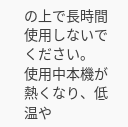の上で長時間使用しないでください。 使用中本機が熱くなり、低温や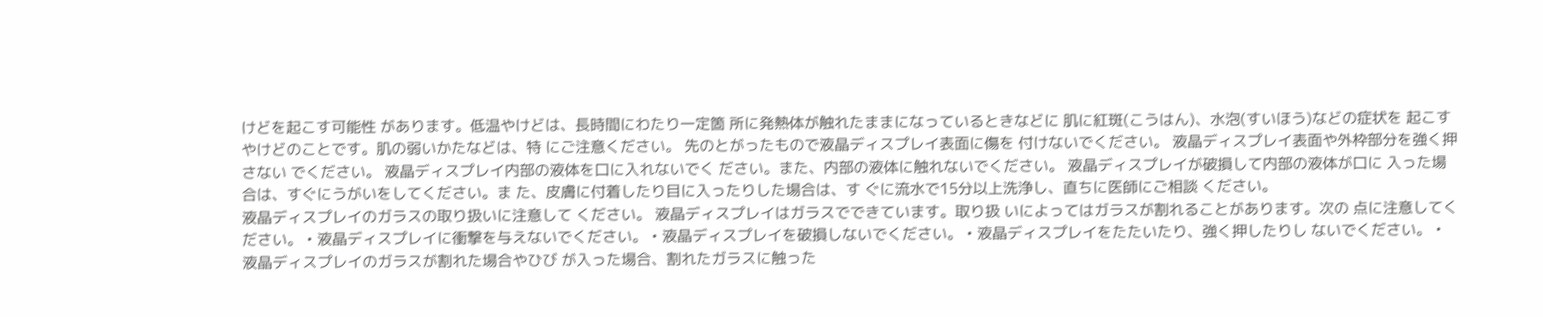けどを起こす可能性 があります。低温やけどは、長時間にわたり一定箇 所に発熱体が触れたままになっているときなどに 肌に紅斑(こうはん)、水泡(すいほう)などの症状を 起こすやけどのことです。肌の弱いかたなどは、特 にご注意ください。 先のとがったもので液晶ディスプレイ表面に傷を 付けないでください。 液晶ディスプレイ表面や外枠部分を強く押さない でください。 液晶ディスプレイ内部の液体を口に入れないでく ださい。また、内部の液体に触れないでください。 液晶ディスプレイが破損して内部の液体が口に 入った場合は、すぐにうがいをしてください。ま た、皮膚に付着したり目に入ったりした場合は、す ぐに流水で15分以上洗浄し、直ちに医師にご相談 ください。
液晶ディスプレイのガラスの取り扱いに注意して ください。 液晶ディスプレイはガラスでできています。取り扱 いによってはガラスが割れることがあります。次の 点に注意してください。 • 液晶ディスプレイに衝撃を与えないでください。 • 液晶ディスプレイを破損しないでください。 • 液晶ディスプレイをたたいたり、強く押したりし ないでください。 • 液晶ディスプレイのガラスが割れた場合やひび が入った場合、割れたガラスに触った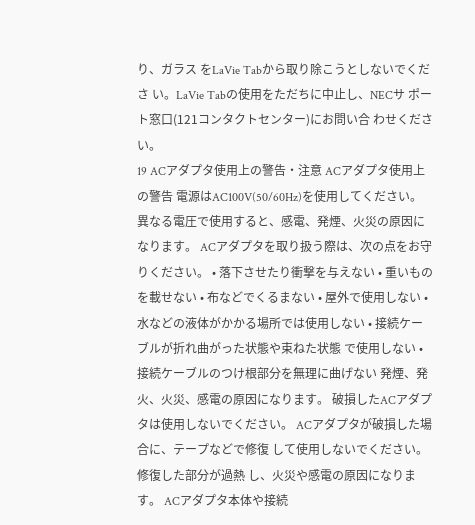り、ガラス をLaVie Tabから取り除こうとしないでくださ い。LaVie Tabの使用をただちに中止し、NECサ ポート窓口(121コンタクトセンター)にお問い合 わせください。
19 ACアダプタ使用上の警告・注意 ACアダプタ使用上の警告 電源はAC100V(50/60Hz)を使用してください。 異なる電圧で使用すると、感電、発煙、火災の原因に なります。 ACアダプタを取り扱う際は、次の点をお守りください。 • 落下させたり衝撃を与えない • 重いものを載せない • 布などでくるまない • 屋外で使用しない • 水などの液体がかかる場所では使用しない • 接続ケーブルが折れ曲がった状態や束ねた状態 で使用しない • 接続ケーブルのつけ根部分を無理に曲げない 発煙、発火、火災、感電の原因になります。 破損したACアダプタは使用しないでください。 ACアダプタが破損した場合に、テープなどで修復 して使用しないでください。修復した部分が過熱 し、火災や感電の原因になります。 ACアダプタ本体や接続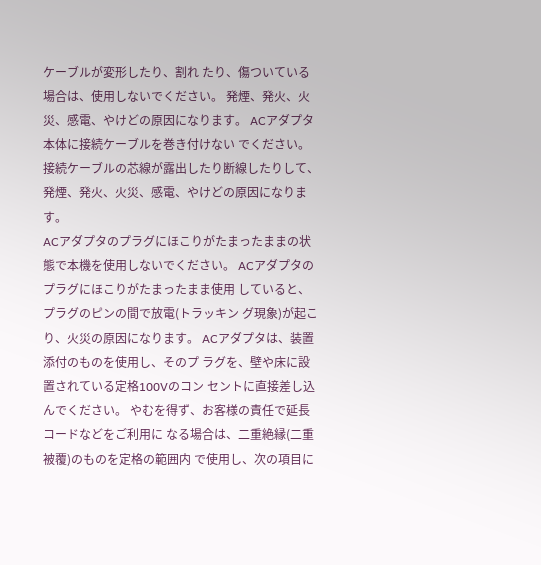ケーブルが変形したり、割れ たり、傷ついている場合は、使用しないでください。 発煙、発火、火災、感電、やけどの原因になります。 ACアダプタ本体に接続ケーブルを巻き付けない でください。 接続ケーブルの芯線が露出したり断線したりして、 発煙、発火、火災、感電、やけどの原因になります。
ACアダプタのプラグにほこりがたまったままの状 態で本機を使用しないでください。 ACアダプタのプラグにほこりがたまったまま使用 していると、プラグのピンの間で放電(トラッキン グ現象)が起こり、火災の原因になります。 ACアダプタは、装置添付のものを使用し、そのプ ラグを、壁や床に設置されている定格100Vのコン セントに直接差し込んでください。 やむを得ず、お客様の責任で延長コードなどをご利用に なる場合は、二重絶縁(二重被覆)のものを定格の範囲内 で使用し、次の項目に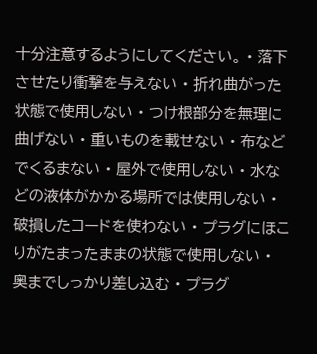十分注意するようにしてください。 • 落下させたり衝撃を与えない • 折れ曲がった状態で使用しない • つけ根部分を無理に曲げない • 重いものを載せない • 布などでくるまない • 屋外で使用しない • 水などの液体がかかる場所では使用しない • 破損したコードを使わない • プラグにほこりがたまったままの状態で使用しない • 奥までしっかり差し込む • プラグ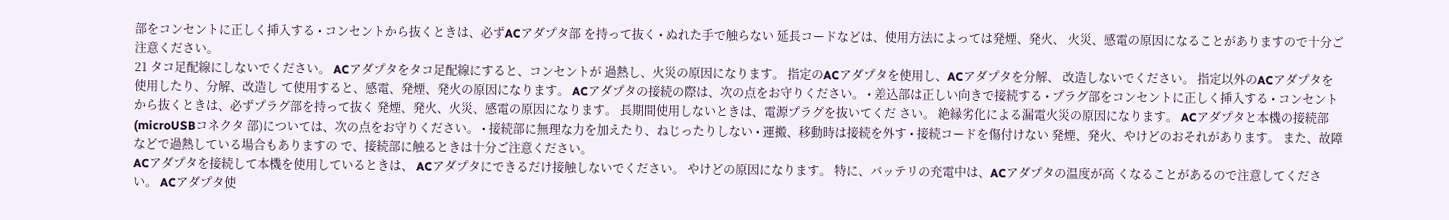部をコンセントに正しく挿入する • コンセントから抜くときは、必ずACアダプタ部 を持って抜く • ぬれた手で触らない 延長コードなどは、使用方法によっては発煙、発火、 火災、感電の原因になることがありますので十分ご 注意ください。
21 タコ足配線にしないでください。 ACアダプタをタコ足配線にすると、コンセントが 過熱し、火災の原因になります。 指定のACアダプタを使用し、ACアダプタを分解、 改造しないでください。 指定以外のACアダプタを使用したり、分解、改造し て使用すると、感電、発煙、発火の原因になります。 ACアダプタの接続の際は、次の点をお守りください。 • 差込部は正しい向きで接続する • プラグ部をコンセントに正しく挿入する • コンセントから抜くときは、必ずプラグ部を持って抜く 発煙、発火、火災、感電の原因になります。 長期間使用しないときは、電源プラグを抜いてくだ さい。 絶縁劣化による漏電火災の原因になります。 ACアダプタと本機の接続部(microUSBコネクタ 部)については、次の点をお守りください。 • 接続部に無理な力を加えたり、ねじったりしない • 運搬、移動時は接続を外す • 接続コードを傷付けない 発煙、発火、やけどのおそれがあります。 また、故障などで過熱している場合もありますの で、接続部に触るときは十分ご注意ください。
ACアダプタを接続して本機を使用しているときは、 ACアダプタにできるだけ接触しないでください。 やけどの原因になります。 特に、バッテリの充電中は、ACアダプタの温度が高 くなることがあるので注意してください。 ACアダプタ使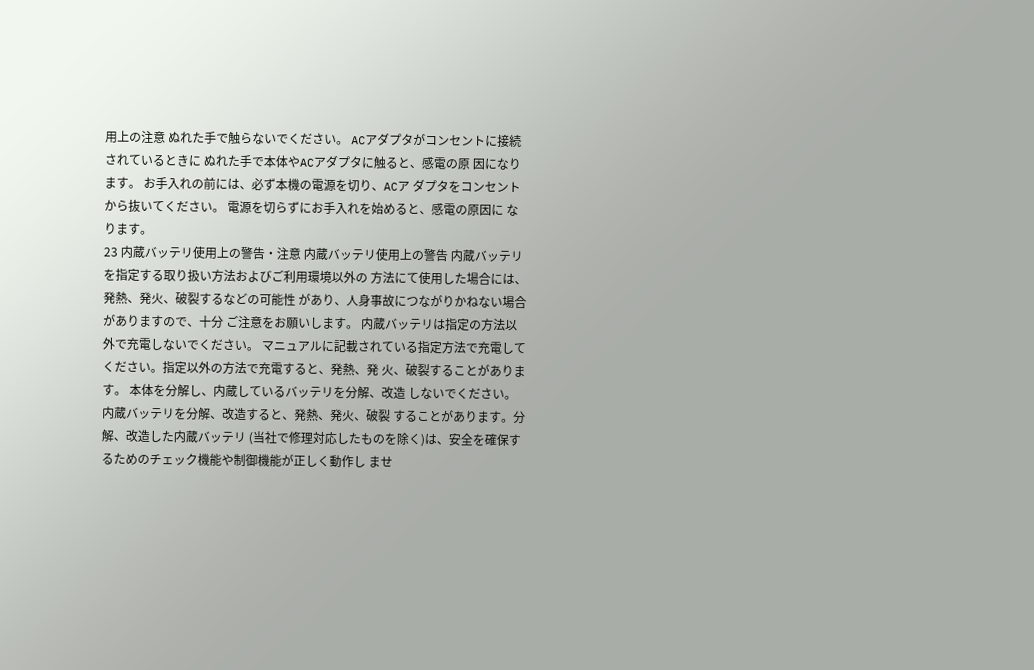用上の注意 ぬれた手で触らないでください。 ACアダプタがコンセントに接続されているときに ぬれた手で本体やACアダプタに触ると、感電の原 因になります。 お手入れの前には、必ず本機の電源を切り、ACア ダプタをコンセントから抜いてください。 電源を切らずにお手入れを始めると、感電の原因に なります。
23 内蔵バッテリ使用上の警告・注意 内蔵バッテリ使用上の警告 内蔵バッテリを指定する取り扱い方法およびご利用環境以外の 方法にて使用した場合には、発熱、発火、破裂するなどの可能性 があり、人身事故につながりかねない場合がありますので、十分 ご注意をお願いします。 内蔵バッテリは指定の方法以外で充電しないでください。 マニュアルに記載されている指定方法で充電して ください。指定以外の方法で充電すると、発熱、発 火、破裂することがあります。 本体を分解し、内蔵しているバッテリを分解、改造 しないでください。 内蔵バッテリを分解、改造すると、発熱、発火、破裂 することがあります。分解、改造した内蔵バッテリ (当社で修理対応したものを除く)は、安全を確保す るためのチェック機能や制御機能が正しく動作し ませ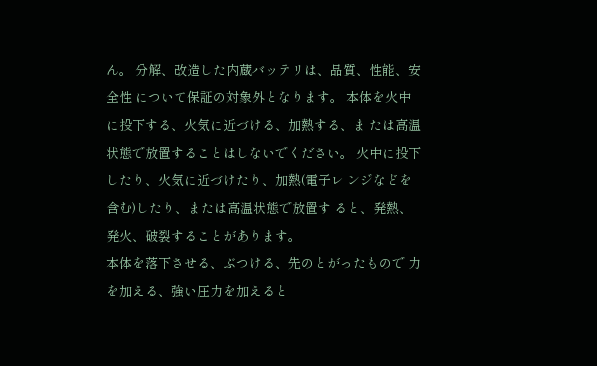ん。 分解、改造した内蔵バッテリは、品質、性能、安全性 について保証の対象外となります。 本体を火中に投下する、火気に近づける、加熱する、ま たは高温状態で放置することはしないでください。 火中に投下したり、火気に近づけたり、加熱(電子レ ンジなどを含む)したり、または高温状態で放置す ると、発熱、発火、破裂することがあります。
本体を落下させる、ぶつける、先のとがったもので 力を加える、強い圧力を加えると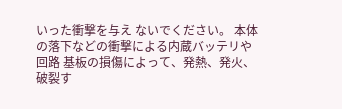いった衝撃を与え ないでください。 本体の落下などの衝撃による内蔵バッテリや回路 基板の損傷によって、発熱、発火、破裂す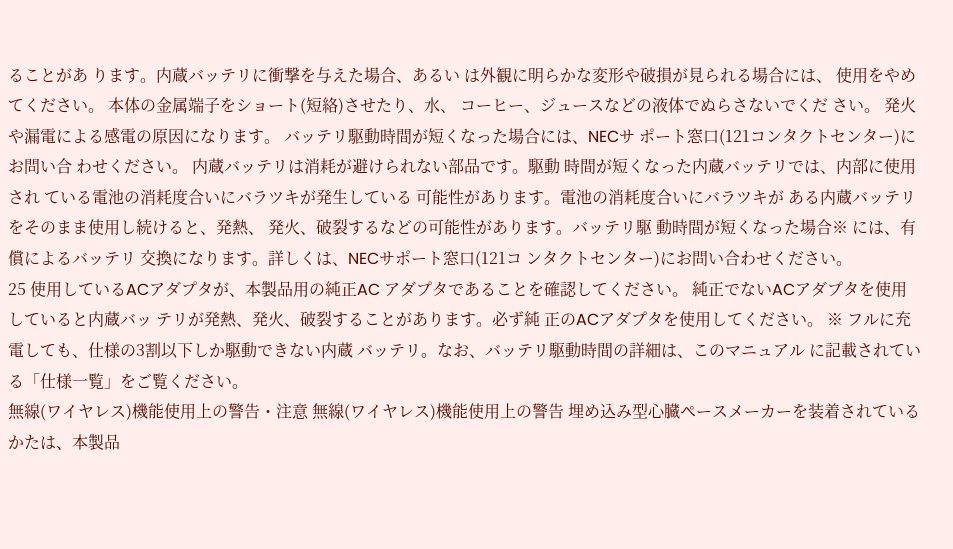ることがあ ります。内蔵バッテリに衝撃を与えた場合、あるい は外観に明らかな変形や破損が見られる場合には、 使用をやめてください。 本体の金属端子をショート(短絡)させたり、水、 コーヒー、ジュースなどの液体でぬらさないでくだ さい。 発火や漏電による感電の原因になります。 バッテリ駆動時間が短くなった場合には、NECサ ポート窓口(121コンタクトセンター)にお問い合 わせください。 内蔵バッテリは消耗が避けられない部品です。駆動 時間が短くなった内蔵バッテリでは、内部に使用され ている電池の消耗度合いにバラツキが発生している 可能性があります。電池の消耗度合いにバラツキが ある内蔵バッテリをそのまま使用し続けると、発熱、 発火、破裂するなどの可能性があります。バッテリ駆 動時間が短くなった場合※ には、有償によるバッテリ 交換になります。詳しくは、NECサポート窓口(121コ ンタクトセンター)にお問い合わせください。
25 使用しているACアダプタが、本製品用の純正AC アダプタであることを確認してください。 純正でないACアダプタを使用していると内蔵バッ テリが発熱、発火、破裂することがあります。必ず純 正のACアダプタを使用してください。 ※ フルに充電しても、仕様の3割以下しか駆動できない内蔵 バッテリ。なお、バッテリ駆動時間の詳細は、このマニュアル に記載されている「仕様一覧」をご覧ください。
無線(ワイヤレス)機能使用上の警告・注意 無線(ワイヤレス)機能使用上の警告 埋め込み型心臓ペースメーカーを装着されている かたは、本製品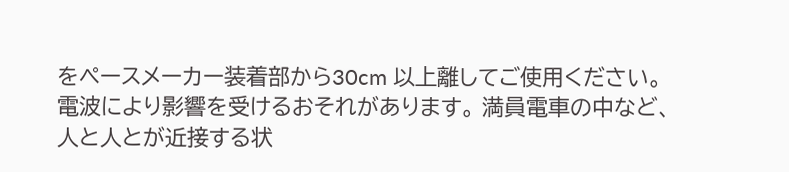をペースメーカー装着部から30cm 以上離してご使用ください。 電波により影響を受けるおそれがあります。 満員電車の中など、人と人とが近接する状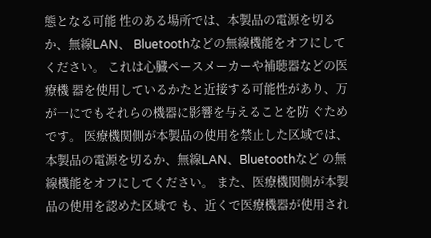態となる可能 性のある場所では、本製品の電源を切るか、無線LAN、 Bluetoothなどの無線機能をオフにしてください。 これは心臓ペースメーカーや補聴器などの医療機 器を使用しているかたと近接する可能性があり、万 が一にでもそれらの機器に影響を与えることを防 ぐためです。 医療機関側が本製品の使用を禁止した区域では、 本製品の電源を切るか、無線LAN、Bluetoothなど の無線機能をオフにしてください。 また、医療機関側が本製品の使用を認めた区域で も、近くで医療機器が使用され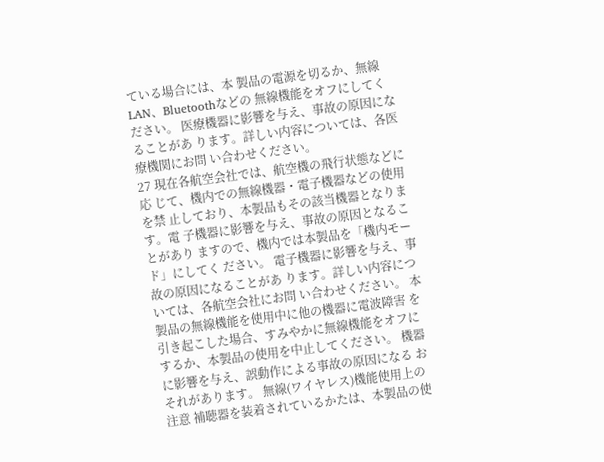ている場合には、本 製品の電源を切るか、無線LAN、Bluetoothなどの 無線機能をオフにしてください。 医療機器に影響を与え、事故の原因になることがあ ります。詳しい内容については、各医療機関にお問 い合わせください。
27 現在各航空会社では、航空機の飛行状態などに応 じて、機内での無線機器・電子機器などの使用を禁 止しており、本製品もその該当機器となります。電 子機器に影響を与え、事故の原因となることがあり ますので、機内では本製品を「機内モード」にしてく ださい。 電子機器に影響を与え、事故の原因になることがあ ります。詳しい内容については、各航空会社にお問 い合わせください。 本製品の無線機能を使用中に他の機器に電波障害 を引き起こした場合、すみやかに無線機能をオフに するか、本製品の使用を中止してください。 機器に影響を与え、誤動作による事故の原因になる おそれがあります。 無線(ワイヤレス)機能使用上の注意 補聴器を装着されているかたは、本製品の使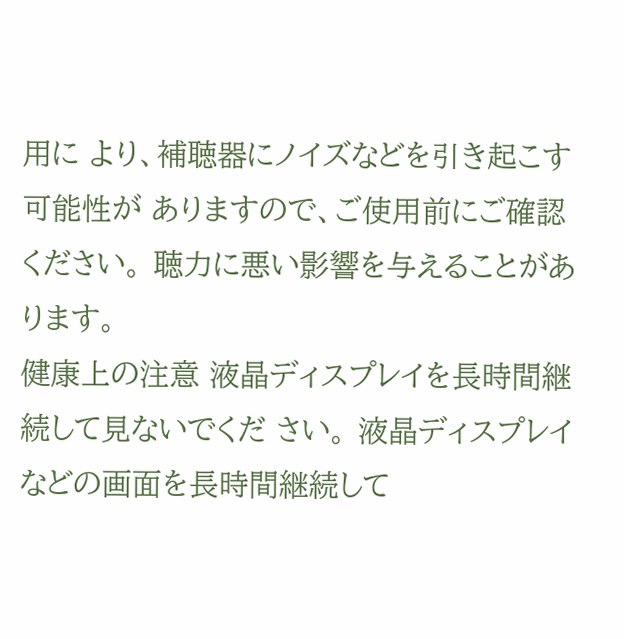用に より、補聴器にノイズなどを引き起こす可能性が ありますので、ご使用前にご確認ください。 聴力に悪い影響を与えることがあります。
健康上の注意 液晶ディスプレイを長時間継続して見ないでくだ さい。 液晶ディスプレイなどの画面を長時間継続して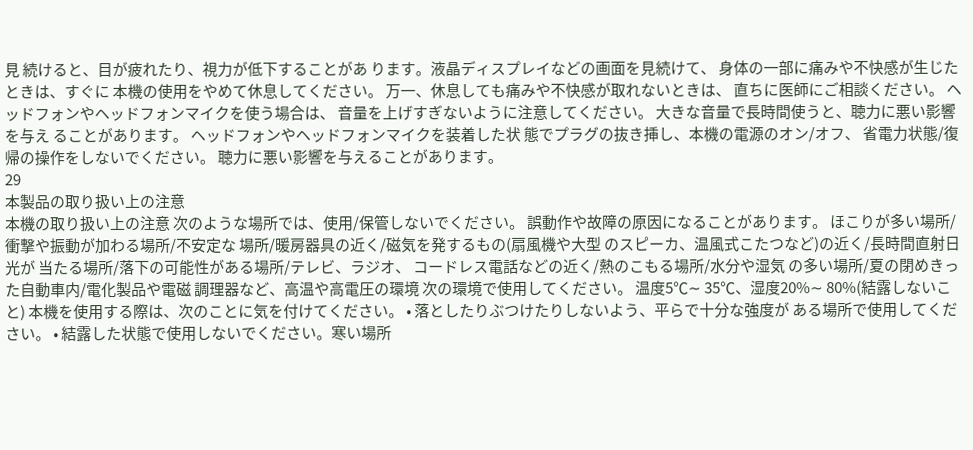見 続けると、目が疲れたり、視力が低下することがあ ります。液晶ディスプレイなどの画面を見続けて、 身体の一部に痛みや不快感が生じたときは、すぐに 本機の使用をやめて休息してください。 万一、休息しても痛みや不快感が取れないときは、 直ちに医師にご相談ください。 ヘッドフォンやヘッドフォンマイクを使う場合は、 音量を上げすぎないように注意してください。 大きな音量で長時間使うと、聴力に悪い影響を与え ることがあります。 ヘッドフォンやヘッドフォンマイクを装着した状 態でプラグの抜き挿し、本機の電源のオン/オフ、 省電力状態/復帰の操作をしないでください。 聴力に悪い影響を与えることがあります。
29
本製品の取り扱い上の注意
本機の取り扱い上の注意 次のような場所では、使用/保管しないでください。 誤動作や故障の原因になることがあります。 ほこりが多い場所/衝撃や振動が加わる場所/不安定な 場所/暖房器具の近く/磁気を発するもの(扇風機や大型 のスピーカ、温風式こたつなど)の近く/長時間直射日光が 当たる場所/落下の可能性がある場所/テレビ、ラジオ、 コードレス電話などの近く/熱のこもる場所/水分や湿気 の多い場所/夏の閉めきった自動車内/電化製品や電磁 調理器など、高温や高電圧の環境 次の環境で使用してください。 温度5℃∼ 35℃、湿度20%∼ 80%(結露しないこと) 本機を使用する際は、次のことに気を付けてください。 • 落としたりぶつけたりしないよう、平らで十分な強度が ある場所で使用してください。 • 結露した状態で使用しないでください。寒い場所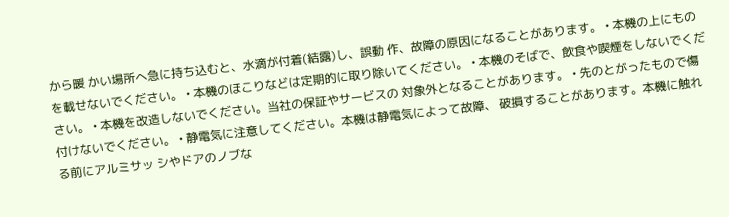から暖 かい場所へ急に持ち込むと、水滴が付着(結露)し、誤動 作、故障の原因になることがあります。 • 本機の上にものを載せないでください。 • 本機のほこりなどは定期的に取り除いてください。 • 本機のそばで、飲食や喫煙をしないでください。 • 本機を改造しないでください。当社の保証やサービスの 対象外となることがあります。 • 先のとがったもので傷付けないでください。 • 静電気に注意してください。本機は静電気によって故障、 破損することがあります。本機に触れる前にアルミサッ シやドアのノブな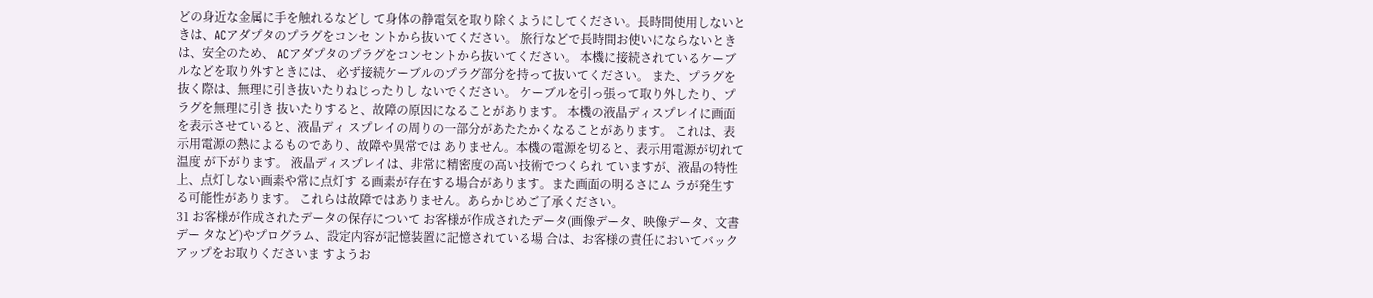どの身近な金属に手を触れるなどし て身体の静電気を取り除くようにしてください。長時間使用しないときは、ACアダプタのプラグをコンセ ントから抜いてください。 旅行などで長時間お使いにならないときは、安全のため、 ACアダプタのプラグをコンセントから抜いてください。 本機に接続されているケーブルなどを取り外すときには、 必ず接続ケーブルのプラグ部分を持って抜いてください。 また、プラグを抜く際は、無理に引き抜いたりねじったりし ないでください。 ケーブルを引っ張って取り外したり、プラグを無理に引き 抜いたりすると、故障の原因になることがあります。 本機の液晶ディスプレイに画面を表示させていると、液晶ディ スプレイの周りの一部分があたたかくなることがあります。 これは、表示用電源の熱によるものであり、故障や異常では ありません。本機の電源を切ると、表示用電源が切れて温度 が下がります。 液晶ディスプレイは、非常に精密度の高い技術でつくられ ていますが、液晶の特性上、点灯しない画素や常に点灯す る画素が存在する場合があります。また画面の明るさにム ラが発生する可能性があります。 これらは故障ではありません。あらかじめご了承ください。
31 お客様が作成されたデータの保存について お客様が作成されたデータ(画像データ、映像データ、文書デー タなど)やプログラム、設定内容が記憶装置に記憶されている場 合は、お客様の責任においてバックアップをお取りくださいま すようお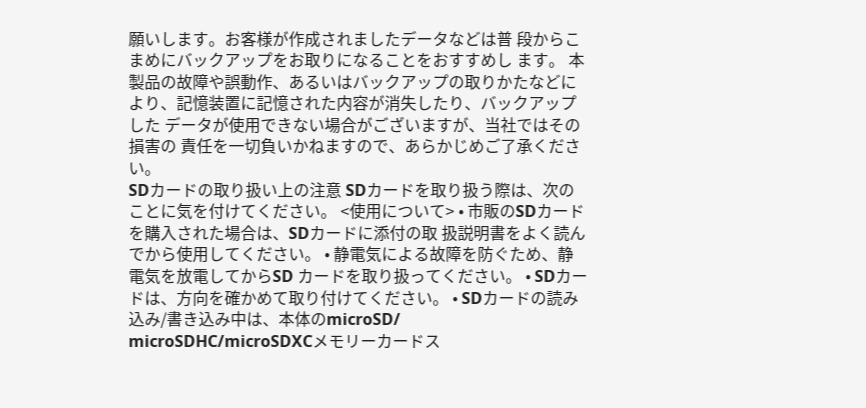願いします。お客様が作成されましたデータなどは普 段からこまめにバックアップをお取りになることをおすすめし ます。 本製品の故障や誤動作、あるいはバックアップの取りかたなどに より、記憶装置に記憶された内容が消失したり、バックアップした データが使用できない場合がございますが、当社ではその損害の 責任を一切負いかねますので、あらかじめご了承ください。
SDカードの取り扱い上の注意 SDカードを取り扱う際は、次のことに気を付けてください。 <使用について> • 市販のSDカードを購入された場合は、SDカードに添付の取 扱説明書をよく読んでから使用してください。 • 静電気による故障を防ぐため、静電気を放電してからSD カードを取り扱ってください。 • SDカードは、方向を確かめて取り付けてください。 • SDカードの読み込み/書き込み中は、本体のmicroSD/ microSDHC/microSDXCメモリーカードス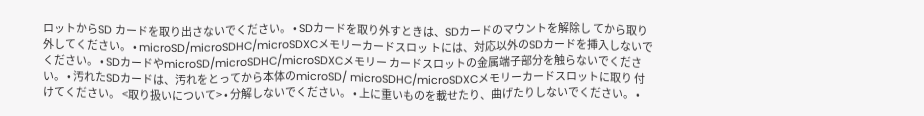ロットからSD カードを取り出さないでください。 • SDカードを取り外すときは、SDカードのマウントを解除し てから取り外してください。 • microSD/microSDHC/microSDXCメモリーカードスロッ トには、対応以外のSDカードを挿入しないでください。 • SDカードやmicroSD/microSDHC/microSDXCメモリー カードスロットの金属端子部分を触らないでください。 • 汚れたSDカードは、汚れをとってから本体のmicroSD/ microSDHC/microSDXCメモリーカードスロットに取り 付けてください。 <取り扱いについて> • 分解しないでください。 • 上に重いものを載せたり、曲げたりしないでください。 •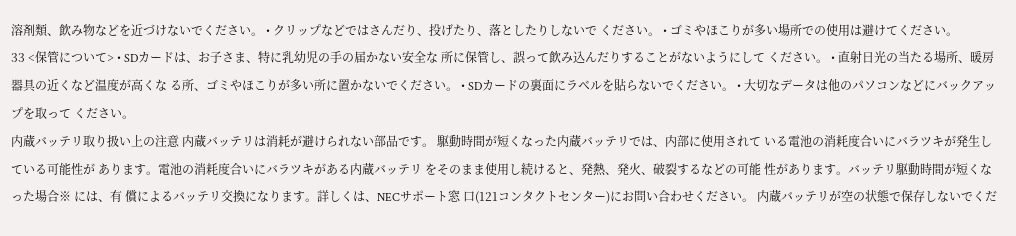溶剤類、飲み物などを近づけないでください。 • クリップなどではさんだり、投げたり、落としたりしないで ください。 • ゴミやほこりが多い場所での使用は避けてください。
33 <保管について> • SDカードは、お子さま、特に乳幼児の手の届かない安全な 所に保管し、誤って飲み込んだりすることがないようにして ください。 • 直射日光の当たる場所、暖房器具の近くなど温度が高くな る所、ゴミやほこりが多い所に置かないでください。 • SDカードの裏面にラベルを貼らないでください。 • 大切なデータは他のパソコンなどにバックアップを取って ください。
内蔵バッテリ取り扱い上の注意 内蔵バッテリは消耗が避けられない部品です。 駆動時間が短くなった内蔵バッテリでは、内部に使用されて いる電池の消耗度合いにバラツキが発生している可能性が あります。電池の消耗度合いにバラツキがある内蔵バッテリ をそのまま使用し続けると、発熱、発火、破裂するなどの可能 性があります。バッテリ駆動時間が短くなった場合※ には、有 償によるバッテリ交換になります。詳しくは、NECサポート窓 口(121コンタクトセンター)にお問い合わせください。 内蔵バッテリが空の状態で保存しないでくだ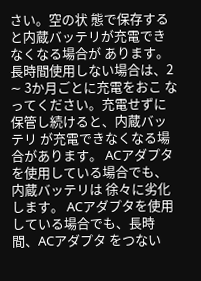さい。空の状 態で保存すると内蔵バッテリが充電できなくなる場合が あります。 長時間使用しない場合は、2 ∼ 3か月ごとに充電をおこ なってください。充電せずに保管し続けると、内蔵バッテリ が充電できなくなる場合があります。 ACアダプタを使用している場合でも、内蔵バッテリは 徐々に劣化します。 ACアダプタを使用している場合でも、長時間、ACアダプタ をつない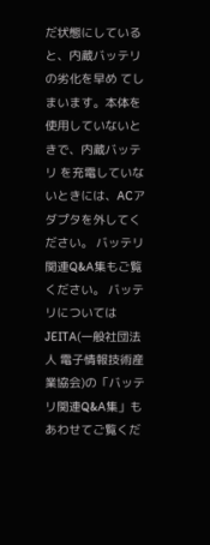だ状態にしていると、内蔵バッテリの劣化を早め てしまいます。本体を使用していないときで、内蔵バッテリ を充電していないときには、ACアダプタを外してください。 バッテリ関連Q&A集もご覧ください。 バッテリについてはJEITA(一般社団法人 電子情報技術産 業協会)の「バッテリ関連Q&A集」もあわせてご覧くだ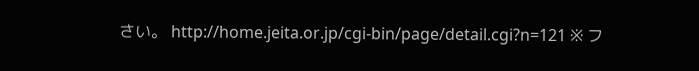さい。 http://home.jeita.or.jp/cgi-bin/page/detail.cgi?n=121 ※ フ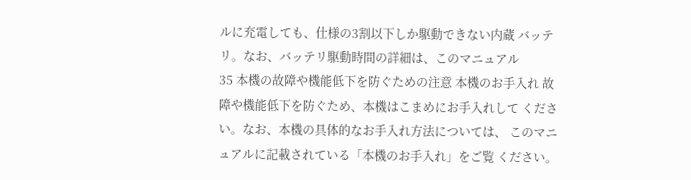ルに充電しても、仕様の3割以下しか駆動できない内蔵 バッテリ。なお、バッテリ駆動時間の詳細は、このマニュアル
35 本機の故障や機能低下を防ぐための注意 本機のお手入れ 故障や機能低下を防ぐため、本機はこまめにお手入れして ください。なお、本機の具体的なお手入れ方法については、 このマニュアルに記載されている「本機のお手入れ」をご覧 ください。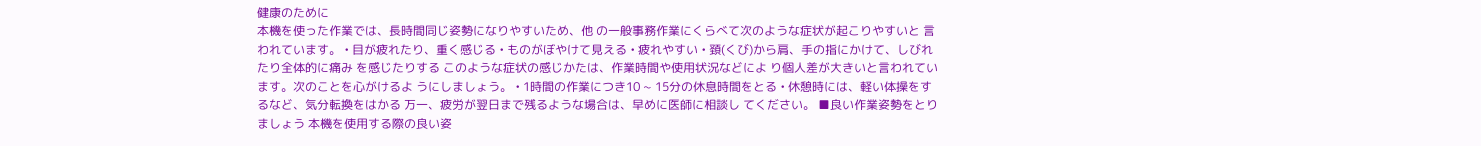健康のために
本機を使った作業では、長時間同じ姿勢になりやすいため、他 の一般事務作業にくらべて次のような症状が起こりやすいと 言われています。 • 目が疲れたり、重く感じる • ものがぼやけて見える • 疲れやすい • 頚(くび)から肩、手の指にかけて、しびれたり全体的に痛み を感じたりする このような症状の感じかたは、作業時間や使用状況などによ り個人差が大きいと言われています。次のことを心がけるよ うにしましょう。 • 1時間の作業につき10 ∼ 15分の休息時間をとる • 休憩時には、軽い体操をするなど、気分転換をはかる 万一、疲労が翌日まで残るような場合は、早めに医師に相談し てください。 ■良い作業姿勢をとりましょう 本機を使用する際の良い姿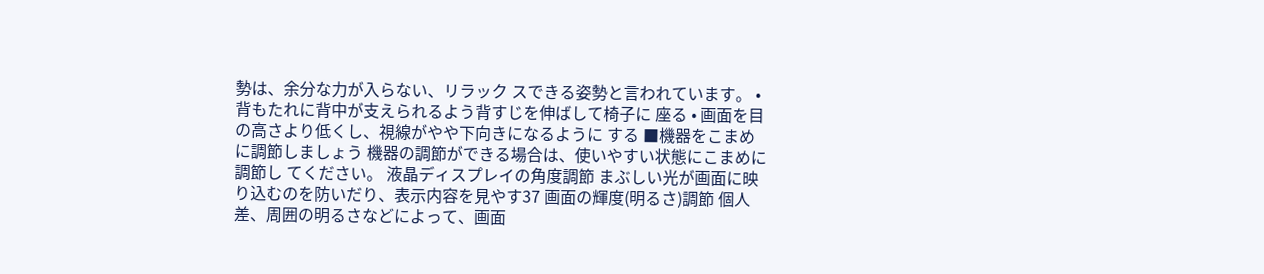勢は、余分な力が入らない、リラック スできる姿勢と言われています。 • 背もたれに背中が支えられるよう背すじを伸ばして椅子に 座る • 画面を目の高さより低くし、視線がやや下向きになるように する ■機器をこまめに調節しましょう 機器の調節ができる場合は、使いやすい状態にこまめに調節し てください。 液晶ディスプレイの角度調節 まぶしい光が画面に映り込むのを防いだり、表示内容を見やす37 画面の輝度(明るさ)調節 個人差、周囲の明るさなどによって、画面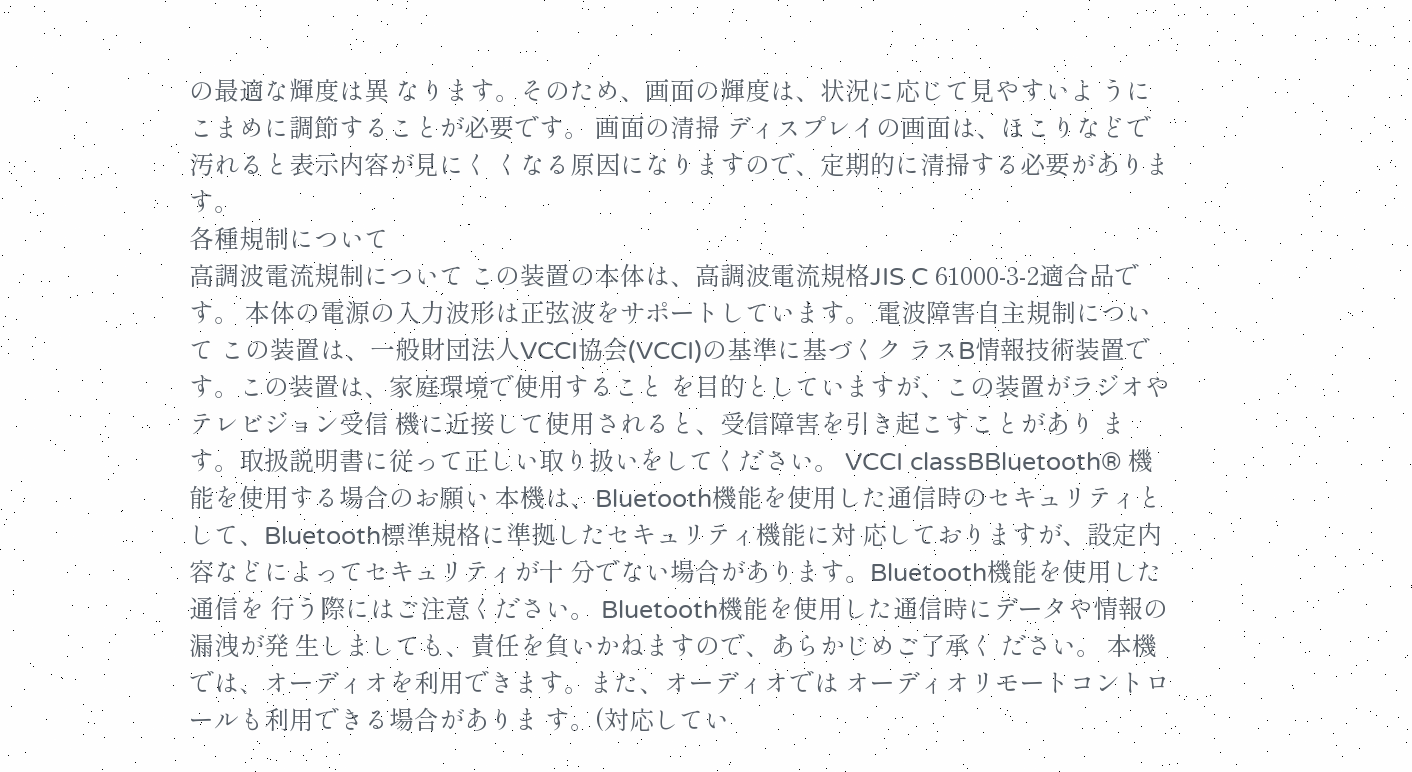の最適な輝度は異 なります。そのため、画面の輝度は、状況に応じて見やすいよ うにこまめに調節することが必要です。 画面の清掃 ディスプレイの画面は、ほこりなどで汚れると表示内容が見にく くなる原因になりますので、定期的に清掃する必要があります。
各種規制について
高調波電流規制について この装置の本体は、高調波電流規格JIS C 61000-3-2適合品です。 本体の電源の入力波形は正弦波をサポートしています。 電波障害自主規制について この装置は、一般財団法人VCCI協会(VCCI)の基準に基づくク ラスB情報技術装置です。この装置は、家庭環境で使用すること を目的としていますが、この装置がラジオやテレビジョン受信 機に近接して使用されると、受信障害を引き起こすことがあり ます。取扱説明書に従って正しい取り扱いをしてください。 VCCI classBBluetooth® 機能を使用する場合のお願い 本機は、Bluetooth機能を使用した通信時のセキュリティと して、Bluetooth標準規格に準拠したセキュリティ機能に対 応しておりますが、設定内容などによってセキュリティが十 分でない場合があります。Bluetooth機能を使用した通信を 行う際にはご注意ください。 Bluetooth機能を使用した通信時にデータや情報の漏洩が発 生しましても、責任を負いかねますので、あらかじめご了承く ださい。 本機では、オーディオを利用できます。また、オーディオでは オーディオリモートコントロールも利用できる場合がありま す。(対応してい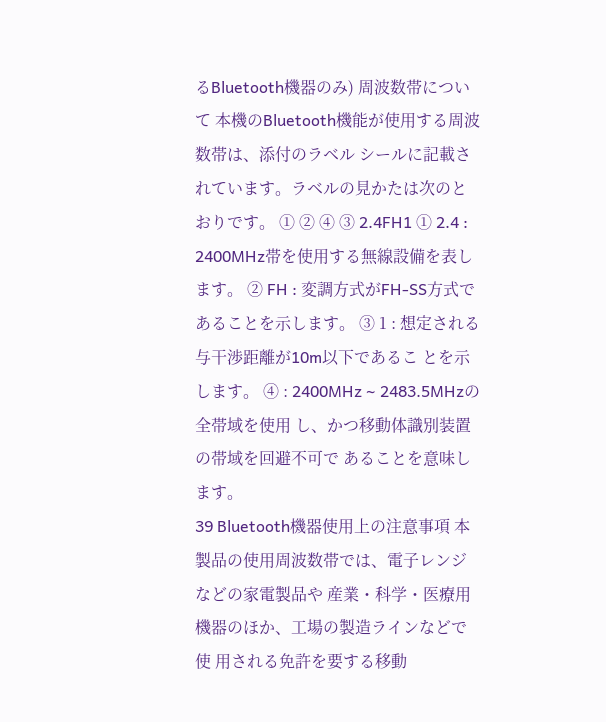るBluetooth機器のみ) 周波数帯について 本機のBluetooth機能が使用する周波数帯は、添付のラベル シールに記載されています。ラベルの見かたは次のとおりです。 ① ② ④ ③ 2.4FH1 ① 2.4 : 2400MHz帯を使用する無線設備を表します。 ② FH : 変調方式がFH-SS方式であることを示します。 ③ 1 : 想定される与干渉距離が10m以下であるこ とを示します。 ④ : 2400MHz ∼ 2483.5MHzの全帯域を使用 し、かつ移動体識別装置の帯域を回避不可で あることを意味します。
39 Bluetooth機器使用上の注意事項 本製品の使用周波数帯では、電子レンジなどの家電製品や 産業・科学・医療用機器のほか、工場の製造ラインなどで使 用される免許を要する移動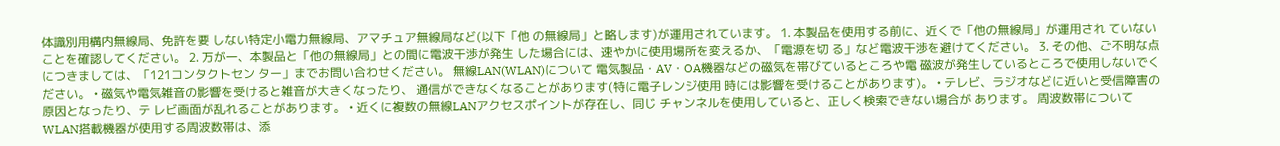体識別用構内無線局、免許を要 しない特定小電力無線局、アマチュア無線局など(以下「他 の無線局」と略します)が運用されています。 1. 本製品を使用する前に、近くで「他の無線局」が運用され ていないことを確認してください。 2. 万が一、本製品と「他の無線局」との間に電波干渉が発生 した場合には、速やかに使用場所を変えるか、「電源を切 る」など電波干渉を避けてください。 3. その他、ご不明な点につきましては、「121コンタクトセン ター」までお問い合わせください。 無線LAN(WLAN)について 電気製品・AV・OA機器などの磁気を帯びているところや電 磁波が発生しているところで使用しないでください。 • 磁気や電気雑音の影響を受けると雑音が大きくなったり、 通信ができなくなることがあります(特に電子レンジ使用 時には影響を受けることがあります)。 • テレビ、ラジオなどに近いと受信障害の原因となったり、テ レビ画面が乱れることがあります。 • 近くに複数の無線LANアクセスポイントが存在し、同じ チャンネルを使用していると、正しく検索できない場合が あります。 周波数帯について WLAN搭載機器が使用する周波数帯は、添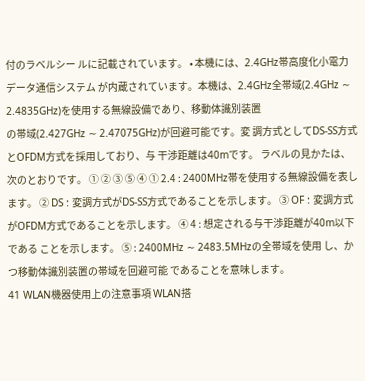付のラベルシー ルに記載されています。 • 本機には、2.4GHz帯高度化小電力データ通信システム が内蔵されています。本機は、2.4GHz全帯域(2.4GHz ∼ 2.4835GHz)を使用する無線設備であり、移動体識別装置
の帯域(2.427GHz ∼ 2.47075GHz)が回避可能です。変 調方式としてDS-SS方式とOFDM方式を採用しており、与 干渉距離は40mです。 ラベルの見かたは、次のとおりです。 ① ② ③ ⑤ ④ ① 2.4 : 2400MHz帯を使用する無線設備を表します。 ② DS : 変調方式がDS-SS方式であることを示します。 ③ OF : 変調方式がOFDM方式であることを示します。 ④ 4 : 想定される与干渉距離が40m以下である ことを示します。 ⑤ : 2400MHz ∼ 2483.5MHzの全帯域を使用 し、かつ移動体識別装置の帯域を回避可能 であることを意味します。
41 WLAN機器使用上の注意事項 WLAN搭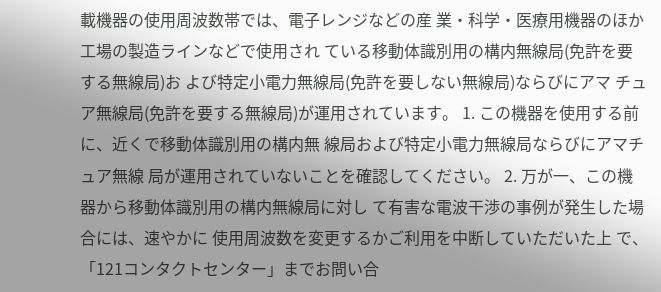載機器の使用周波数帯では、電子レンジなどの産 業・科学・医療用機器のほか工場の製造ラインなどで使用され ている移動体識別用の構内無線局(免許を要する無線局)お よび特定小電力無線局(免許を要しない無線局)ならびにアマ チュア無線局(免許を要する無線局)が運用されています。 1. この機器を使用する前に、近くで移動体識別用の構内無 線局および特定小電力無線局ならびにアマチュア無線 局が運用されていないことを確認してください。 2. 万が一、この機器から移動体識別用の構内無線局に対し て有害な電波干渉の事例が発生した場合には、速やかに 使用周波数を変更するかご利用を中断していただいた上 で、「121コンタクトセンター」までお問い合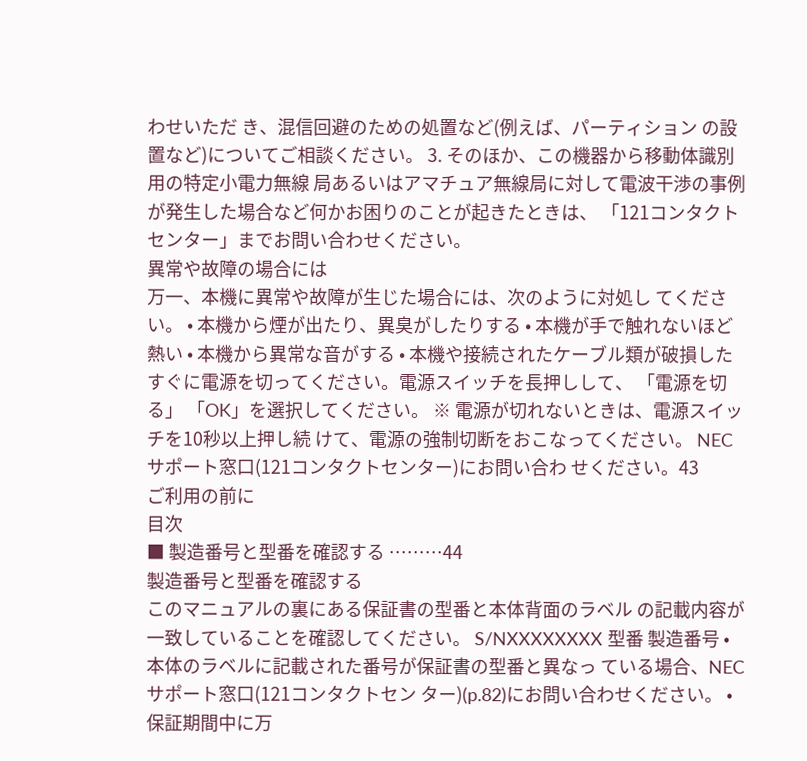わせいただ き、混信回避のための処置など(例えば、パーティション の設置など)についてご相談ください。 3. そのほか、この機器から移動体識別用の特定小電力無線 局あるいはアマチュア無線局に対して電波干渉の事例 が発生した場合など何かお困りのことが起きたときは、 「121コンタクトセンター」までお問い合わせください。
異常や故障の場合には
万一、本機に異常や故障が生じた場合には、次のように対処し てください。 • 本機から煙が出たり、異臭がしたりする • 本機が手で触れないほど熱い • 本機から異常な音がする • 本機や接続されたケーブル類が破損した すぐに電源を切ってください。電源スイッチを長押しして、 「電源を切る」 「OK」を選択してください。 ※ 電源が切れないときは、電源スイッチを10秒以上押し続 けて、電源の強制切断をおこなってください。 NECサポート窓口(121コンタクトセンター)にお問い合わ せください。43
ご利用の前に
目次
■ 製造番号と型番を確認する ………44
製造番号と型番を確認する
このマニュアルの裏にある保証書の型番と本体背面のラベル の記載内容が一致していることを確認してください。 S/NXXXXXXXX 型番 製造番号 • 本体のラベルに記載された番号が保証書の型番と異なっ ている場合、NECサポート窓口(121コンタクトセン ター)(p.82)にお問い合わせください。 • 保証期間中に万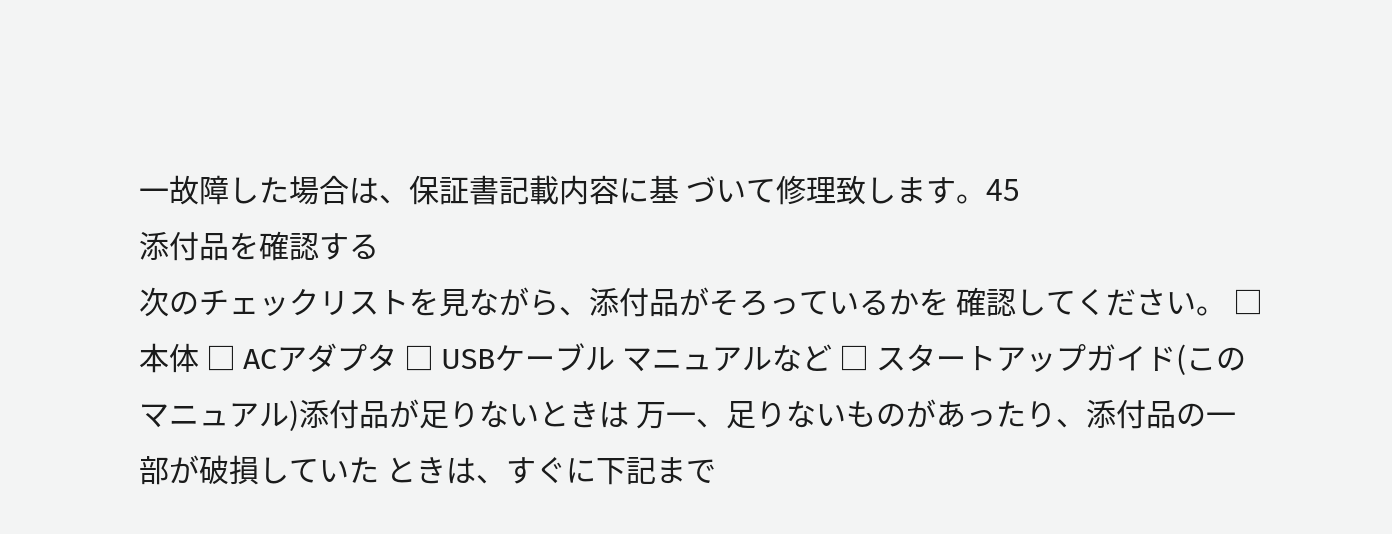一故障した場合は、保証書記載内容に基 づいて修理致します。45
添付品を確認する
次のチェックリストを見ながら、添付品がそろっているかを 確認してください。 □ 本体 □ ACアダプタ □ USBケーブル マニュアルなど □ スタートアップガイド(このマニュアル)添付品が足りないときは 万一、足りないものがあったり、添付品の一部が破損していた ときは、すぐに下記まで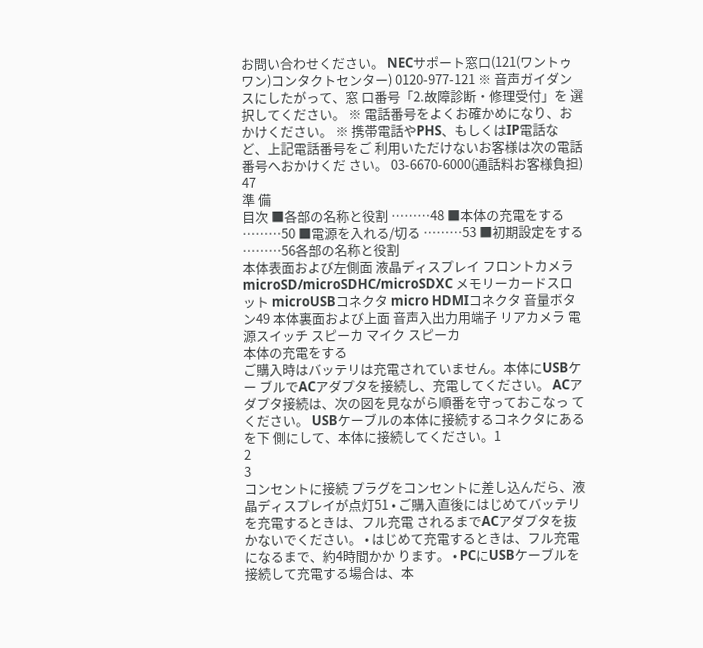お問い合わせください。 NECサポート窓口(121(ワントゥワン)コンタクトセンター) 0120-977-121 ※ 音声ガイダンスにしたがって、窓 口番号「2.故障診断・修理受付」を 選択してください。 ※ 電話番号をよくお確かめになり、おかけください。 ※ 携帯電話やPHS、もしくはIP電話など、上記電話番号をご 利用いただけないお客様は次の電話番号へおかけくだ さい。 03-6670-6000(通話料お客様負担)
47
準 備
目次 ■各部の名称と役割 ………48 ■本体の充電をする ………50 ■電源を入れる/切る ………53 ■初期設定をする ………56各部の名称と役割
本体表面および左側面 液晶ディスプレイ フロントカメラ microSD/microSDHC/microSDXC メモリーカードスロット microUSBコネクタ micro HDMIコネクタ 音量ボタン49 本体裏面および上面 音声入出力用端子 リアカメラ 電源スイッチ スピーカ マイク スピーカ
本体の充電をする
ご購入時はバッテリは充電されていません。本体にUSBケー ブルでACアダプタを接続し、充電してください。 ACアダプタ接続は、次の図を見ながら順番を守っておこなっ てください。 USBケーブルの本体に接続するコネクタにある を下 側にして、本体に接続してください。1
2
3
コンセントに接続 プラグをコンセントに差し込んだら、液晶ディスプレイが点灯51 • ご購入直後にはじめてバッテリを充電するときは、フル充電 されるまでACアダプタを抜かないでください。 • はじめて充電するときは、フル充電になるまで、約4時間かか ります。 • PCにUSBケーブルを接続して充電する場合は、本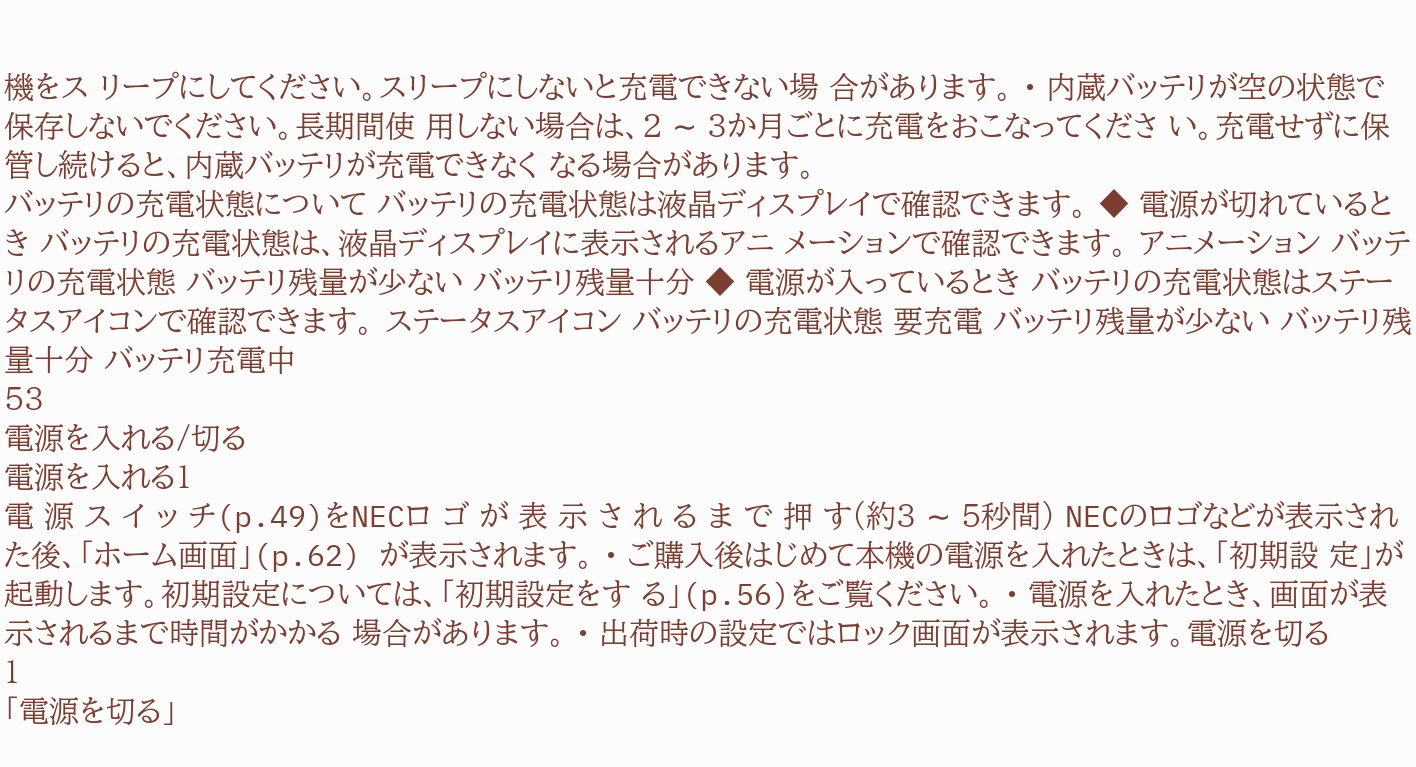機をス リープにしてください。スリープにしないと充電できない場 合があります。 • 内蔵バッテリが空の状態で保存しないでください。長期間使 用しない場合は、2 ∼ 3か月ごとに充電をおこなってくださ い。充電せずに保管し続けると、内蔵バッテリが充電できなく なる場合があります。
バッテリの充電状態について バッテリの充電状態は液晶ディスプレイで確認できます。 ◆ 電源が切れているとき バッテリの充電状態は、液晶ディスプレイに表示されるアニ メーションで確認できます。 アニメーション バッテリの充電状態 バッテリ残量が少ない バッテリ残量十分 ◆ 電源が入っているとき バッテリの充電状態はステータスアイコンで確認できます。 ステータスアイコン バッテリの充電状態 要充電 バッテリ残量が少ない バッテリ残量十分 バッテリ充電中
53
電源を入れる/切る
電源を入れる1
電 源 ス イ ッ チ(p.49)をNECロ ゴ が 表 示 さ れ る ま で 押 す(約3 ∼ 5秒間) NECのロゴなどが表示された後、「ホーム画面」(p.62) が表示されます。 • ご購入後はじめて本機の電源を入れたときは、「初期設 定」が起動します。初期設定については、「初期設定をす る」(p.56)をご覧ください。 • 電源を入れたとき、画面が表示されるまで時間がかかる 場合があります。 • 出荷時の設定ではロック画面が表示されます。電源を切る
1
「電源を切る」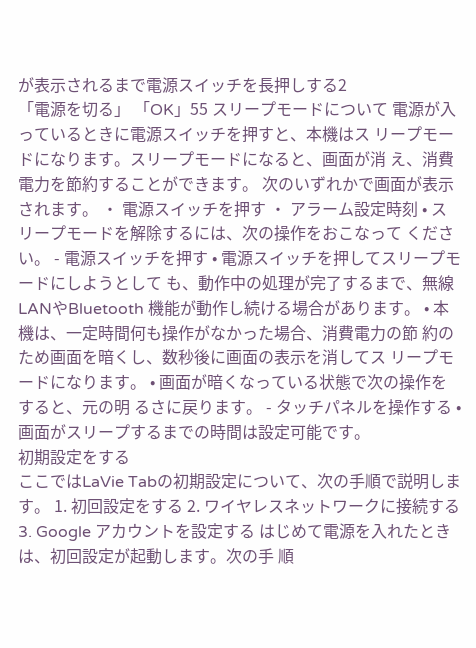が表示されるまで電源スイッチを長押しする2
「電源を切る」 「OK」55 スリープモードについて 電源が入っているときに電源スイッチを押すと、本機はス リープモードになります。スリープモードになると、画面が消 え、消費電力を節約することができます。 次のいずれかで画面が表示されます。 ・ 電源スイッチを押す ・ アラーム設定時刻 • スリープモードを解除するには、次の操作をおこなって ください。 - 電源スイッチを押す • 電源スイッチを押してスリープモードにしようとして も、動作中の処理が完了するまで、無線LANやBluetooth 機能が動作し続ける場合があります。 • 本機は、一定時間何も操作がなかった場合、消費電力の節 約のため画面を暗くし、数秒後に画面の表示を消してス リープモードになります。 • 画面が暗くなっている状態で次の操作をすると、元の明 るさに戻ります。 - タッチパネルを操作する • 画面がスリープするまでの時間は設定可能です。
初期設定をする
ここではLaVie Tabの初期設定について、次の手順で説明します。 1. 初回設定をする 2. ワイヤレスネットワークに接続する 3. Google アカウントを設定する はじめて電源を入れたときは、初回設定が起動します。次の手 順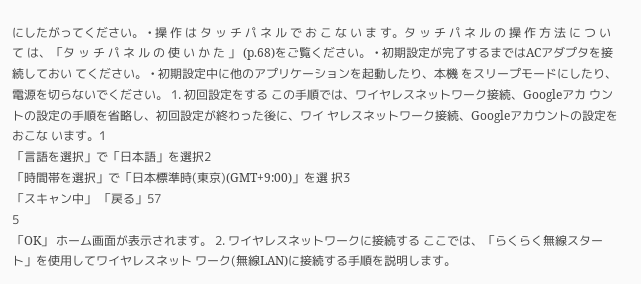にしたがってください。 • 操 作 は タ ッ チ パ ネ ル で お こ な い ま す。タ ッ チ パ ネ ル の 操 作 方 法 に つ い て は、「タ ッ チ パ ネ ル の 使 い か た 」 (p.68)をご覧ください。 • 初期設定が完了するまではACアダプタを接続しておい てください。 • 初期設定中に他のアプリケーションを起動したり、本機 をスリープモードにしたり、電源を切らないでください。 1. 初回設定をする この手順では、ワイヤレスネットワーク接続、Googleアカ ウントの設定の手順を省略し、初回設定が終わった後に、ワイ ヤレスネットワーク接続、Googleアカウントの設定をおこな います。1
「言語を選択」で「日本語」を選択2
「時間帯を選択」で「日本標準時(東京)(GMT+9:00)」を選 択3
「スキャン中」 「戻る」57
5
「OK」 ホーム画面が表示されます。 2. ワイヤレスネットワークに接続する ここでは、「らくらく無線スタート」を使用してワイヤレスネット ワーク(無線LAN)に接続する手順を説明します。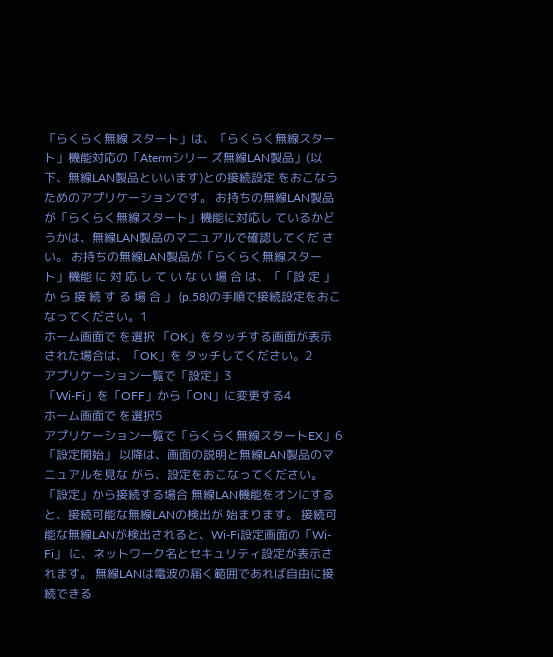「らくらく無線 スタート」は、「らくらく無線スタート」機能対応の「Atermシリー ズ無線LAN製品」(以下、無線LAN製品といいます)との接続設定 をおこなうためのアプリケーションです。 お持ちの無線LAN製品が「らくらく無線スタート」機能に対応し ているかどうかは、無線LAN製品のマニュアルで確認してくだ さい。 お持ちの無線LAN製品が「らくらく無線スタート」機能 に 対 応 し て い な い 場 合 は、「「設 定 」か ら 接 続 す る 場 合 」 (p.58)の手順で接続設定をおこなってください。1
ホーム画面で を選択 「OK」をタッチする画面が表示された場合は、「OK」を タッチしてください。2
アプリケーション一覧で「設定」3
「Wi-Fi」を「OFF」から「ON」に変更する4
ホーム画面で を選択5
アプリケーション一覧で「らくらく無線スタートEX」6
「設定開始」 以降は、画面の説明と無線LAN製品のマニュアルを見な がら、設定をおこなってください。「設定」から接続する場合 無線LAN機能をオンにすると、接続可能な無線LANの検出が 始まります。 接続可能な無線LANが検出されると、Wi-Fi設定画面の「Wi-Fi」 に、ネットワーク名とセキュリティ設定が表示されます。 無線LANは電波の届く範囲であれば自由に接続できる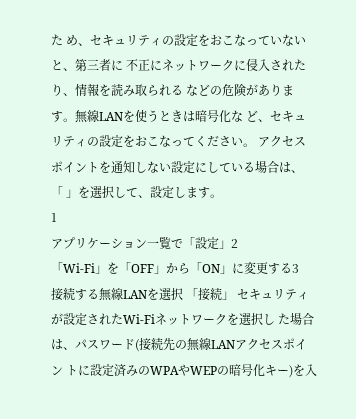た め、セキュリティの設定をおこなっていないと、第三者に 不正にネットワークに侵入されたり、情報を読み取られる などの危険があります。無線LANを使うときは暗号化な ど、セキュリティの設定をおこなってください。 アクセスポイントを通知しない設定にしている場合は、 「 」を選択して、設定します。
1
アプリケーション一覧で「設定」2
「Wi-Fi」を「OFF」から「ON」に変更する3
接続する無線LANを選択 「接続」 セキュリティが設定されたWi-Fiネットワークを選択し た場合は、パスワード(接続先の無線LANアクセスポイン トに設定済みのWPAやWEPの暗号化キー)を入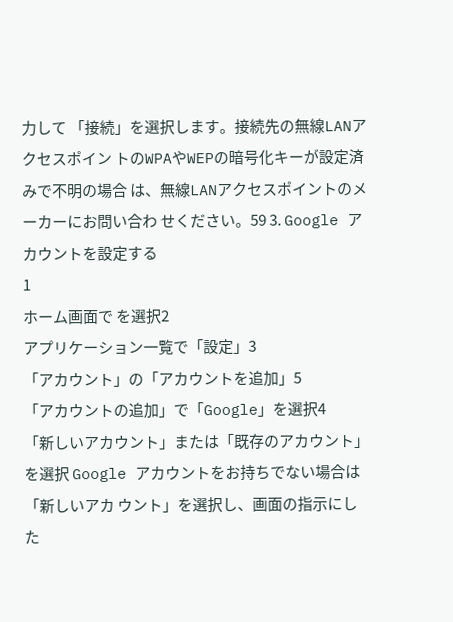力して 「接続」を選択します。接続先の無線LANアクセスポイン トのWPAやWEPの暗号化キーが設定済みで不明の場合 は、無線LANアクセスポイントのメーカーにお問い合わ せください。59 3. Google アカウントを設定する
1
ホーム画面で を選択2
アプリケーション一覧で「設定」3
「アカウント」の「アカウントを追加」5
「アカウントの追加」で「Google」を選択4
「新しいアカウント」または「既存のアカウント」を選択 Google アカウントをお持ちでない場合は「新しいアカ ウント」を選択し、画面の指示にした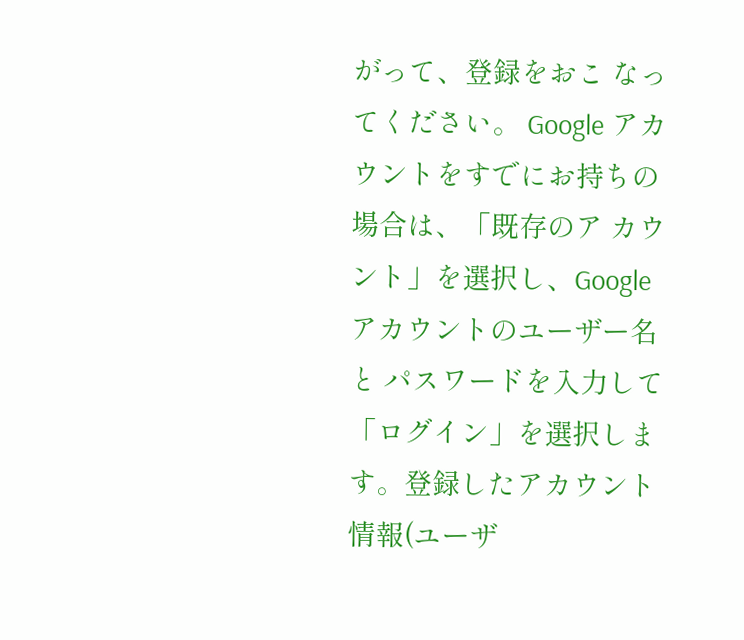がって、登録をおこ なってください。 Google アカウントをすでにお持ちの場合は、「既存のア カウント」を選択し、Google アカウントのユーザー名と パスワードを入力して「ログイン」を選択します。登録したアカウント情報(ユーザ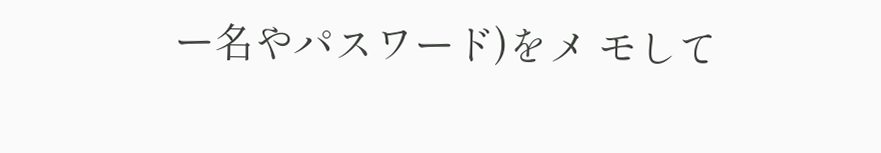ー名やパスワード)をメ モして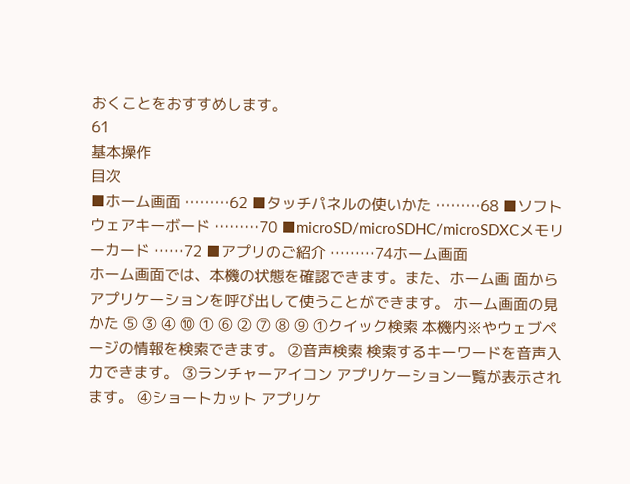おくことをおすすめします。
61
基本操作
目次
■ホーム画面 ………62 ■タッチパネルの使いかた ………68 ■ソフトウェアキーボード ………70 ■microSD/microSDHC/microSDXCメモリーカード ……72 ■アプリのご紹介 ………74ホーム画面
ホーム画面では、本機の状態を確認できます。また、ホーム画 面からアプリケーションを呼び出して使うことができます。 ホーム画面の見かた ⑤ ③ ④ ⑩ ① ⑥ ② ⑦ ⑧ ⑨ ①クイック検索 本機内※やウェブページの情報を検索できます。 ②音声検索 検索するキーワードを音声入力できます。 ③ランチャーアイコン アプリケーション一覧が表示されます。 ④ショートカット アプリケ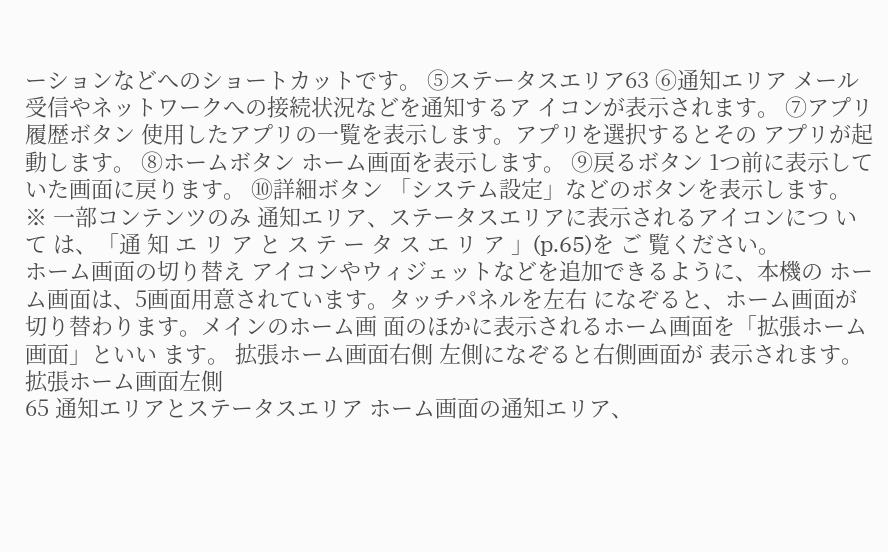ーションなどへのショートカットです。 ⑤ステータスエリア63 ⑥通知エリア メール受信やネットワークへの接続状況などを通知するア イコンが表示されます。 ⑦アプリ履歴ボタン 使用したアプリの一覧を表示します。アプリを選択するとその アプリが起動します。 ⑧ホームボタン ホーム画面を表示します。 ⑨戻るボタン 1つ前に表示していた画面に戻ります。 ⑩詳細ボタン 「システム設定」などのボタンを表示します。 ※ 一部コンテンツのみ 通知エリア、ステータスエリアに表示されるアイコンにつ い て は、「通 知 エ リ ア と ス テ ー タ ス エ リ ア 」(p.65)を ご 覧ください。
ホーム画面の切り替え アイコンやウィジェットなどを追加できるように、本機の ホーム画面は、5画面用意されています。タッチパネルを左右 になぞると、ホーム画面が切り替わります。メインのホーム画 面のほかに表示されるホーム画面を「拡張ホーム画面」といい ます。 拡張ホーム画面右側 左側になぞると右側画面が 表示されます。 拡張ホーム画面左側
65 通知エリアとステータスエリア ホーム画面の通知エリア、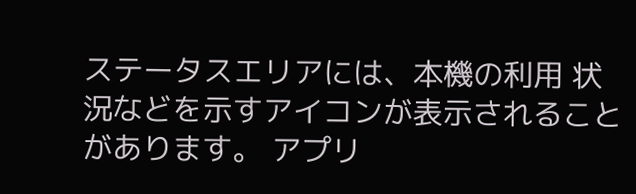ステータスエリアには、本機の利用 状況などを示すアイコンが表示されることがあります。 アプリ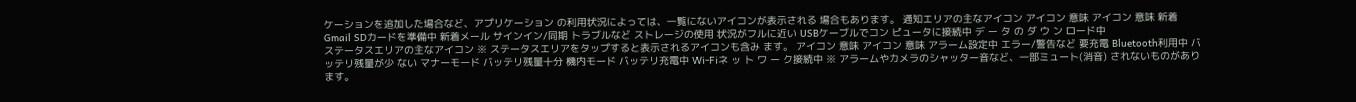ケーションを追加した場合など、アプリケーション の利用状況によっては、一覧にないアイコンが表示される 場合もあります。 通知エリアの主なアイコン アイコン 意味 アイコン 意味 新着Gmail SDカードを準備中 新着メール サインイン/同期 トラブルなど ストレージの使用 状況がフルに近い USBケーブルでコン ピュータに接続中 デ ー タ の ダ ウ ン ロード中
ステータスエリアの主なアイコン ※ ステータスエリアをタップすると表示されるアイコンも含み ます。 アイコン 意味 アイコン 意味 アラーム設定中 エラー/警告など 要充電 Bluetooth利用中 バッテリ残量が少 ない マナーモード バッテリ残量十分 機内モード バッテリ充電中 Wi-Fiネ ッ ト ワ ー ク接続中 ※ アラームやカメラのシャッター音など、一部ミュート(消音) されないものがあります。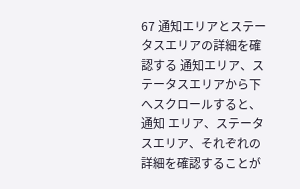67 通知エリアとステータスエリアの詳細を確認する 通知エリア、ステータスエリアから下へスクロールすると、通知 エリア、ステータスエリア、それぞれの詳細を確認することが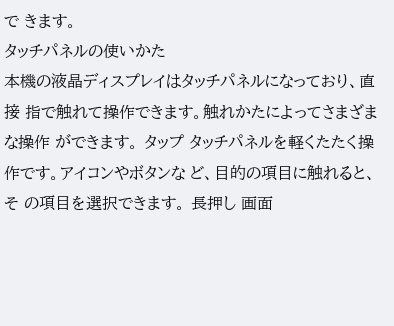で きます。
タッチパネルの使いかた
本機の液晶ディスプレイはタッチパネルになっており、直接 指で触れて操作できます。触れかたによってさまざまな操作 ができます。 タップ タッチパネルを軽くたたく操 作です。アイコンやボタンな ど、目的の項目に触れると、そ の項目を選択できます。 長押し 画面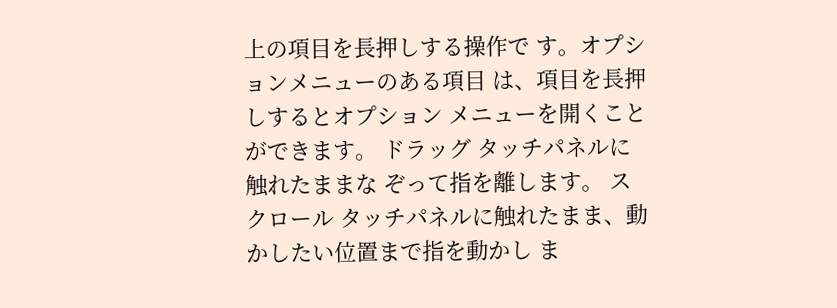上の項目を長押しする操作で す。オプションメニューのある項目 は、項目を長押しするとオプション メニューを開くことができます。 ドラッグ タッチパネルに触れたままな ぞって指を離します。 スクロール タッチパネルに触れたまま、動 かしたい位置まで指を動かし ま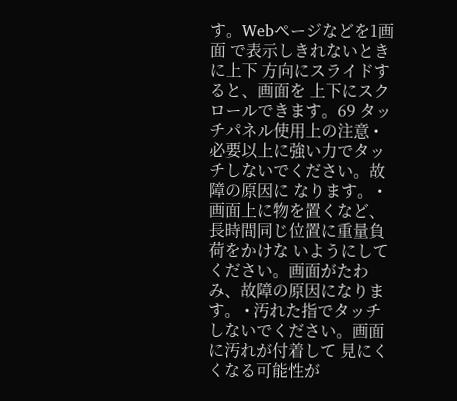す。Webページなどを1画面 で表示しきれないときに上下 方向にスライドすると、画面を 上下にスクロールできます。69 タッチパネル使用上の注意 • 必要以上に強い力でタッチしないでください。故障の原因に なります。 • 画面上に物を置くなど、長時間同じ位置に重量負荷をかけな いようにしてください。画面がたわみ、故障の原因になります。 • 汚れた指でタッチしないでください。画面に汚れが付着して 見にくくなる可能性が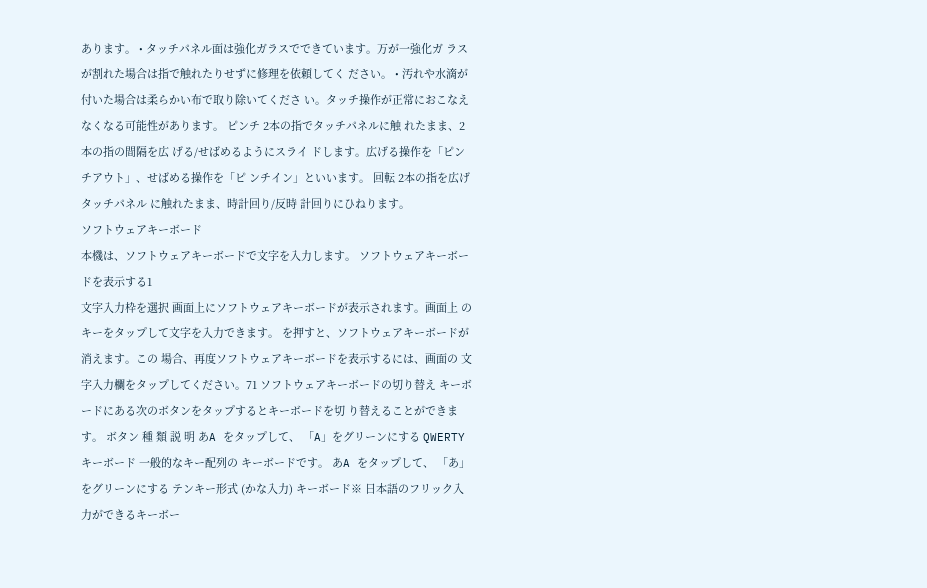あります。 • タッチパネル面は強化ガラスでできています。万が一強化ガ ラスが割れた場合は指で触れたりせずに修理を依頼してく ださい。 • 汚れや水滴が付いた場合は柔らかい布で取り除いてくださ い。タッチ操作が正常におこなえなくなる可能性があります。 ピンチ 2本の指でタッチパネルに触 れたまま、2本の指の間隔を広 げる/せばめるようにスライ ドします。広げる操作を「ピン チアウト」、せばめる操作を「ピ ンチイン」といいます。 回転 2本の指を広げタッチパネル に触れたまま、時計回り/反時 計回りにひねります。
ソフトウェアキーボード
本機は、ソフトウェアキーボードで文字を入力します。 ソフトウェアキーボードを表示する1
文字入力枠を選択 画面上にソフトウェアキーボードが表示されます。画面上 のキーをタップして文字を入力できます。 を押すと、ソフトウェアキーボードが消えます。この 場合、再度ソフトウェアキーボードを表示するには、画面の 文字入力欄をタップしてください。71 ソフトウェアキーボードの切り替え キーボードにある次のボタンをタップするとキーボードを切 り替えることができます。 ボタン 種 類 説 明 あA をタップして、 「A」をグリーンにする QWERTY キーボード 一般的なキー配列の キーボードです。 あA をタップして、 「あ」をグリーンにする テンキー形式 (かな入力) キーボード※ 日本語のフリック入 力ができるキーボー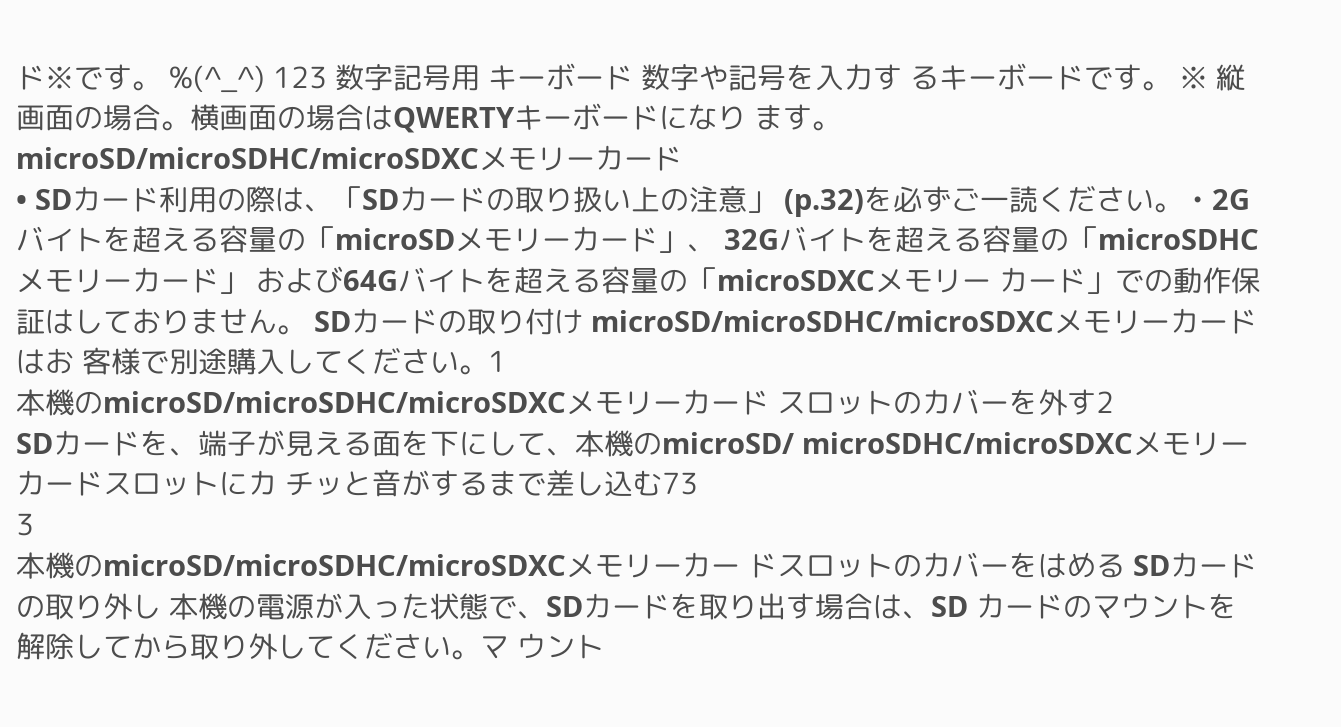ド※です。 %(^_^) 123 数字記号用 キーボード 数字や記号を入力す るキーボードです。 ※ 縦画面の場合。横画面の場合はQWERTYキーボードになり ます。
microSD/microSDHC/microSDXCメモリーカード
• SDカード利用の際は、「SDカードの取り扱い上の注意」 (p.32)を必ずご一読ください。 • 2Gバイトを超える容量の「microSDメモリーカード」、 32Gバイトを超える容量の「microSDHCメモリーカード」 および64Gバイトを超える容量の「microSDXCメモリー カード」での動作保証はしておりません。 SDカードの取り付け microSD/microSDHC/microSDXCメモリーカードはお 客様で別途購入してください。1
本機のmicroSD/microSDHC/microSDXCメモリーカード スロットのカバーを外す2
SDカードを、端子が見える面を下にして、本機のmicroSD/ microSDHC/microSDXCメモリーカードスロットにカ チッと音がするまで差し込む73
3
本機のmicroSD/microSDHC/microSDXCメモリーカー ドスロットのカバーをはめる SDカードの取り外し 本機の電源が入った状態で、SDカードを取り出す場合は、SD カードのマウントを解除してから取り外してください。マ ウント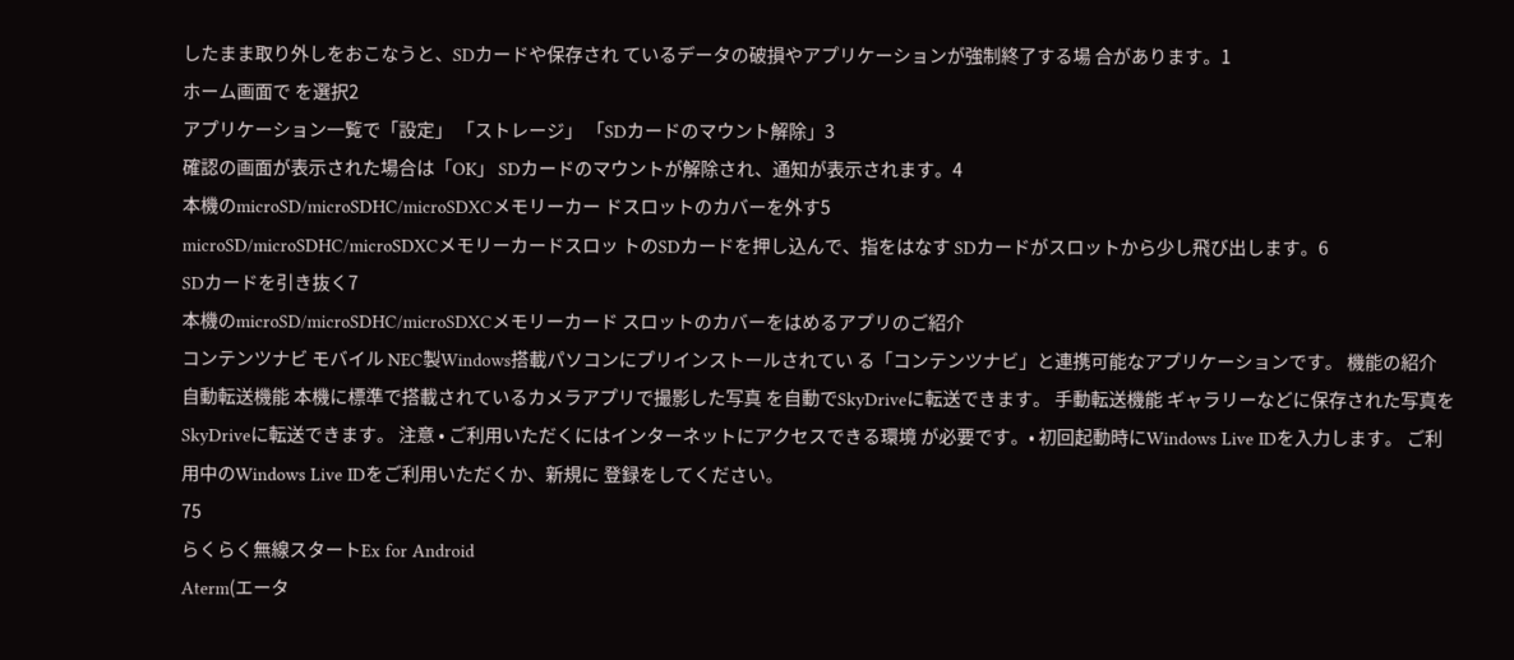したまま取り外しをおこなうと、SDカードや保存され ているデータの破損やアプリケーションが強制終了する場 合があります。1
ホーム画面で を選択2
アプリケーション一覧で「設定」 「ストレージ」 「SDカードのマウント解除」3
確認の画面が表示された場合は「OK」 SDカードのマウントが解除され、通知が表示されます。4
本機のmicroSD/microSDHC/microSDXCメモリーカー ドスロットのカバーを外す5
microSD/microSDHC/microSDXCメモリーカードスロッ トのSDカードを押し込んで、指をはなす SDカードがスロットから少し飛び出します。6
SDカードを引き抜く7
本機のmicroSD/microSDHC/microSDXCメモリーカード スロットのカバーをはめるアプリのご紹介
コンテンツナビ モバイル NEC製Windows搭載パソコンにプリインストールされてい る「コンテンツナビ」と連携可能なアプリケーションです。 機能の紹介 自動転送機能 本機に標準で搭載されているカメラアプリで撮影した写真 を自動でSkyDriveに転送できます。 手動転送機能 ギャラリーなどに保存された写真をSkyDriveに転送できます。 注意 • ご利用いただくにはインターネットにアクセスできる環境 が必要です。• 初回起動時にWindows Live IDを入力します。 ご利用中のWindows Live IDをご利用いただくか、新規に 登録をしてください。
75
らくらく無線スタートEx for Android
Aterm(エータ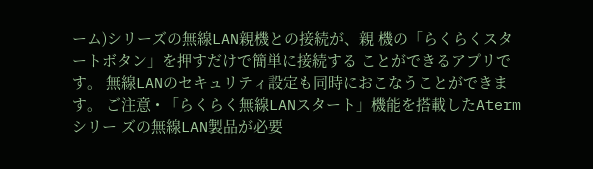ーム)シリーズの無線LAN親機との接続が、親 機の「らくらくスタートボタン」を押すだけで簡単に接続する ことができるアプリです。 無線LANのセキュリティ設定も同時におこなうことができます。 ご注意 • 「らくらく無線LANスタート」機能を搭載したAtermシリー ズの無線LAN製品が必要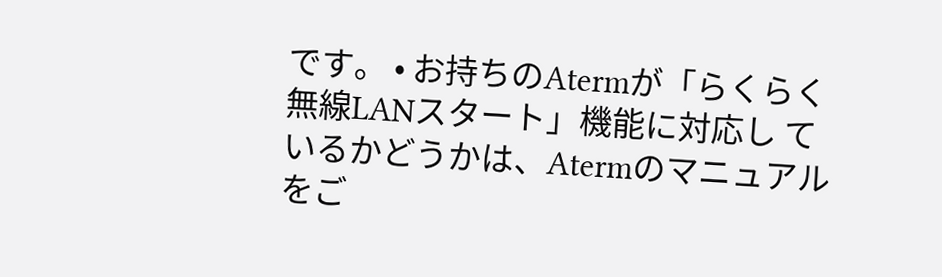です。 • お持ちのAtermが「らくらく無線LANスタート」機能に対応し ているかどうかは、Atermのマニュアルをご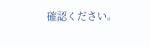確認ください。